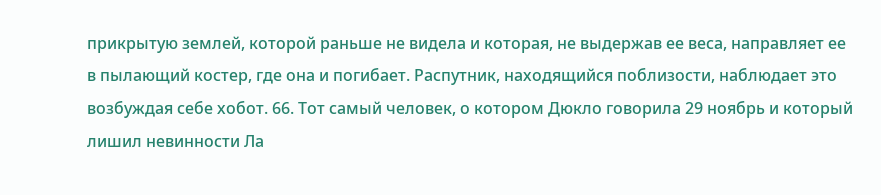прикрытую землей, которой раньше не видела и которая, не выдержав ее веса, направляет ее в пылающий костер, где она и погибает. Распутник, находящийся поблизости, наблюдает это возбуждая себе хобот. 66. Тот самый человек, о котором Дюкло говорила 29 ноябрь и который лишил невинности Ла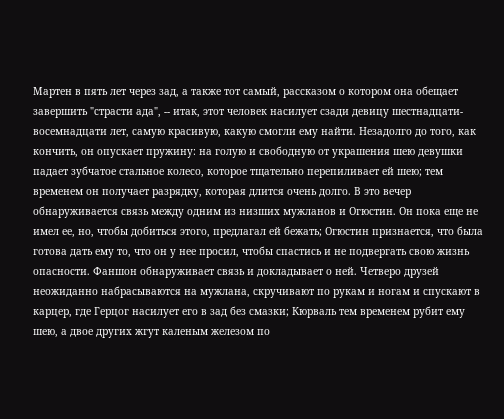Мартен в пять лет через зад, а также тот самый, рассказом о котором она обещает завершить "страсти ада", -- итак, этот человек насилует сзади девицу шестнадцати-восемнадцати лет, самую красивую, какую смогли ему найти. Незадолго до того, как кончить, он опускает пружину: на голую и свободную от украшения шею девушки падает зубчатое стальное колесо, которое тщательно перепиливает ей шею; тем временем он получает разрядку, которая длится очень долго. В это вечер обнаруживается связь между одним из низших мужланов и Огюстин. Он пока еще не имел ее, но, чтобы добиться этого, предлагал ей бежать; Огюстин признается, что была готова дать ему то, что он у нее просил, чтобы спастись и не подвергать свою жизнь опасности. Фаншон обнаруживает связь и докладывает о ней. Четверо друзей неожиданно набрасываются на мужлана, скручивают по рукам и ногам и спускают в карцер, где Герцог насилует его в зад без смазки; Кюрваль тем временем рубит ему шею, а двое других жгут каленым железом по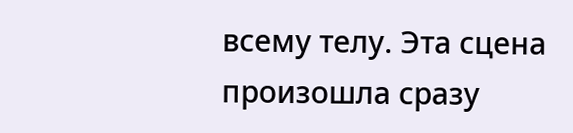всему телу. Эта сцена произошла сразу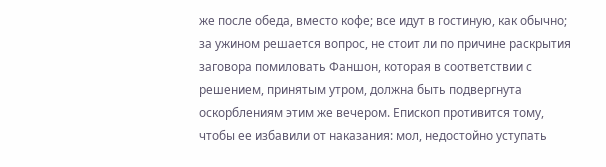же после обеда, вместо кофе; все идут в гостиную, как обычно; за ужином решается вопрос, не стоит ли по причине раскрытия заговора помиловать Фаншон, которая в соответствии с решением, принятым утром, должна быть подвергнута оскорблениям этим же вечером. Епископ противится тому, чтобы ее избавили от наказания: мол, недостойно уступать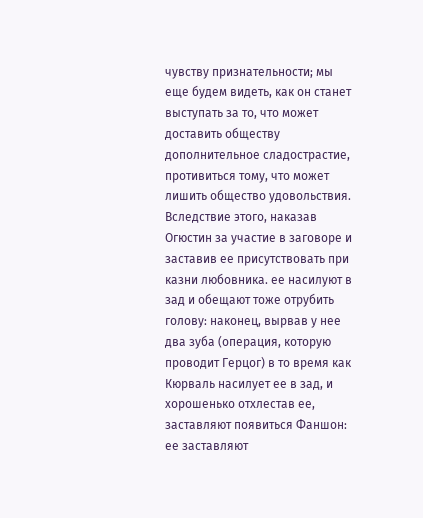чувству признательности; мы еще будем видеть, как он станет выступать за то, что может доставить обществу дополнительное сладострастие, противиться тому, что может лишить общество удовольствия. Вследствие этого, наказав Огюстин за участие в заговоре и заставив ее присутствовать при казни любовника. ее насилуют в зад и обещают тоже отрубить голову: наконец, вырвав у нее два зуба (операция, которую проводит Герцог) в то время как Кюрваль насилует ее в зад, и хорошенько отхлестав ее, заставляют появиться Фаншон: ее заставляют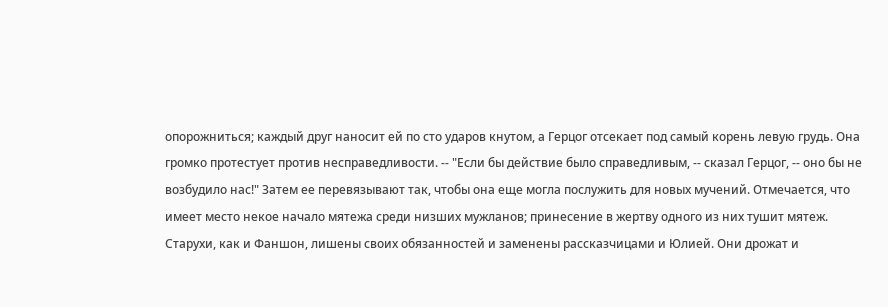опорожниться; каждый друг наносит ей по сто ударов кнутом, а Герцог отсекает под самый корень левую грудь. Она громко протестует против несправедливости. -- "Если бы действие было справедливым, -- сказал Герцог, -- оно бы не возбудило нас!" Затем ее перевязывают так, чтобы она еще могла послужить для новых мучений. Отмечается, что имеет место некое начало мятежа среди низших мужланов; принесение в жертву одного из них тушит мятеж. Старухи, как и Фаншон, лишены своих обязанностей и заменены рассказчицами и Юлией. Они дрожат и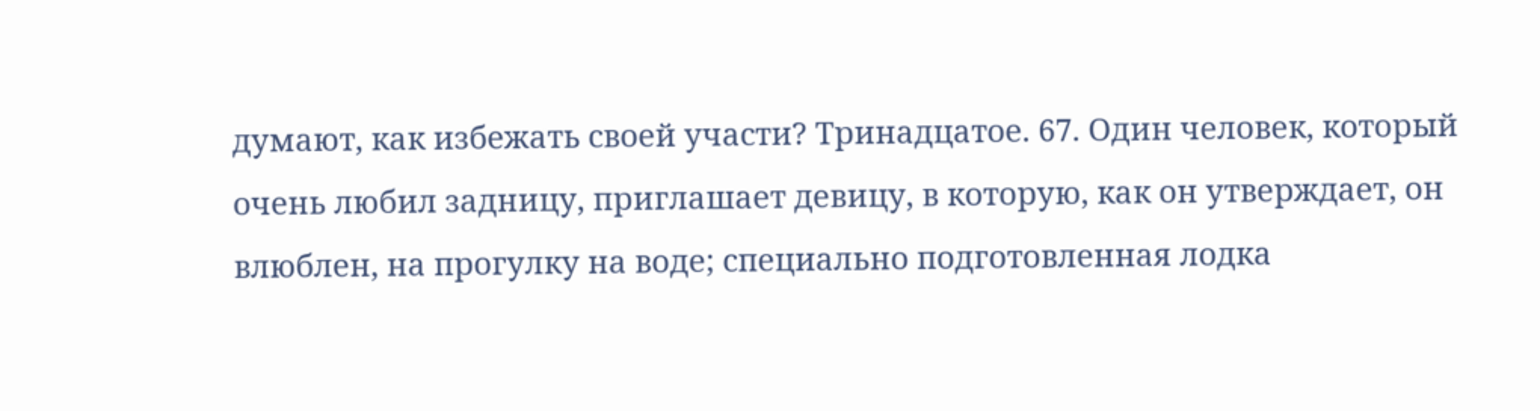думают, как избежать своей участи? Тринадцатое. 67. Один человек, который очень любил задницу, приглашает девицу, в которую, как он утверждает, он влюблен, на прогулку на воде; специально подготовленная лодка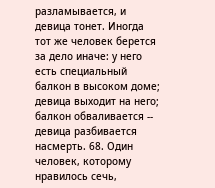разламывается, и девица тонет. Иногда тот же человек берется за дело иначе: у него есть специальный балкон в высоком доме; девица выходит на него; балкон обваливается -- девица разбивается насмерть. 68. Один человек, которому нравилось сечь,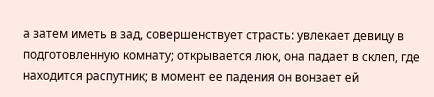а затем иметь в зад, совершенствует страсть: увлекает девицу в подготовленную комнату; открывается люк, она падает в склеп, где находится распутник; в момент ее падения он вонзает ей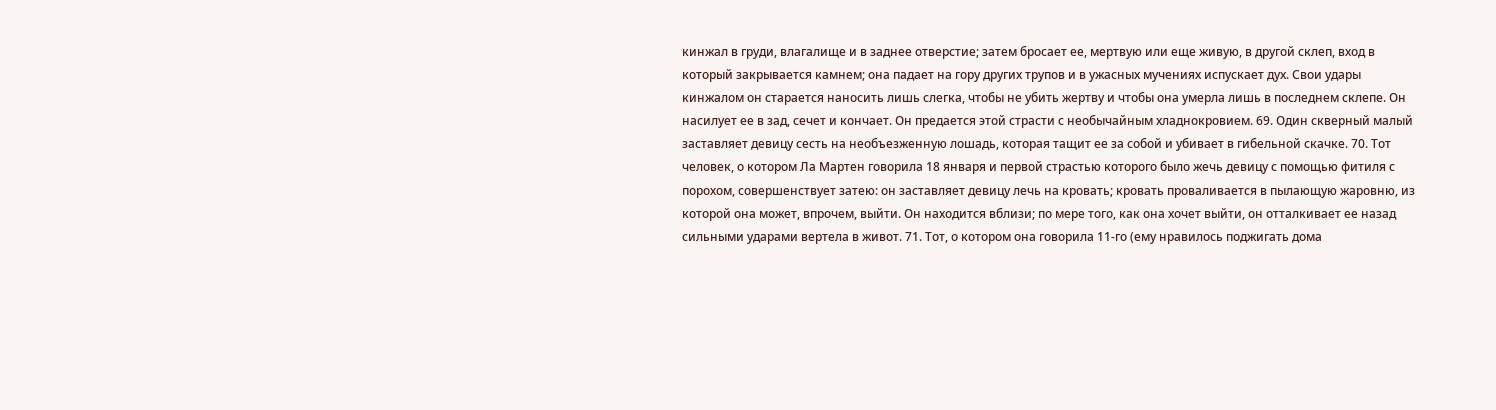кинжал в груди, влагалище и в заднее отверстие; затем бросает ее, мертвую или еще живую, в другой склеп, вход в который закрывается камнем; она падает на гору других трупов и в ужасных мучениях испускает дух. Свои удары кинжалом он старается наносить лишь слегка, чтобы не убить жертву и чтобы она умерла лишь в последнем склепе. Он насилует ее в зад, сечет и кончает. Он предается этой страсти с необычайным хладнокровием. 69. Один скверный малый заставляет девицу сесть на необъезженную лошадь, которая тащит ее за собой и убивает в гибельной скачке. 70. Тот человек, о котором Ла Мартен говорила 18 января и первой страстью которого было жечь девицу с помощью фитиля с порохом, совершенствует затею: он заставляет девицу лечь на кровать; кровать проваливается в пылающую жаровню, из которой она может, впрочем, выйти. Он находится вблизи; по мере того, как она хочет выйти, он отталкивает ее назад сильными ударами вертела в живот. 71. Тот, о котором она говорила 11-го (ему нравилось поджигать дома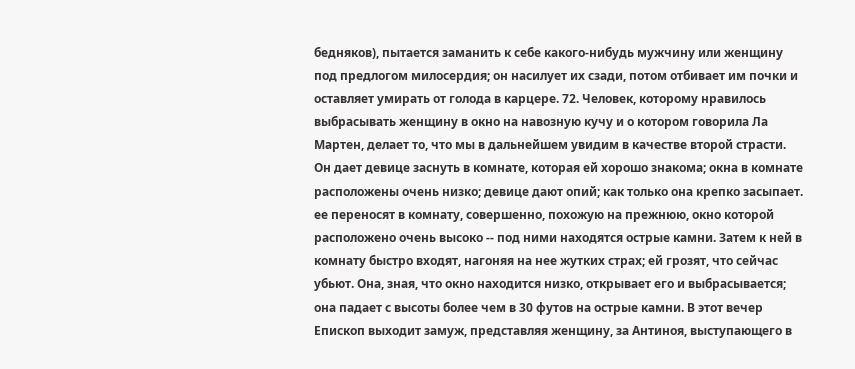бедняков), пытается заманить к себе какого-нибудь мужчину или женщину под предлогом милосердия; он насилует их сзади, потом отбивает им почки и оставляет умирать от голода в карцере. 72. Человек, которому нравилось выбрасывать женщину в окно на навозную кучу и о котором говорила Ла Мартен, делает то, что мы в дальнейшем увидим в качестве второй страсти. Он дает девице заснуть в комнате, которая ей хорошо знакома; окна в комнате расположены очень низко; девице дают опий; как только она крепко засыпает. ее переносят в комнату, совершенно, похожую на прежнюю, окно которой расположено очень высоко -- под ними находятся острые камни. Затем к ней в комнату быстро входят, нагоняя на нее жутких страх; ей грозят, что сейчас убьют. Она, зная, что окно находится низко, открывает его и выбрасывается; она падает с высоты более чем в 30 футов на острые камни. В этот вечер Епископ выходит замуж, представляя женщину, за Антиноя, выступающего в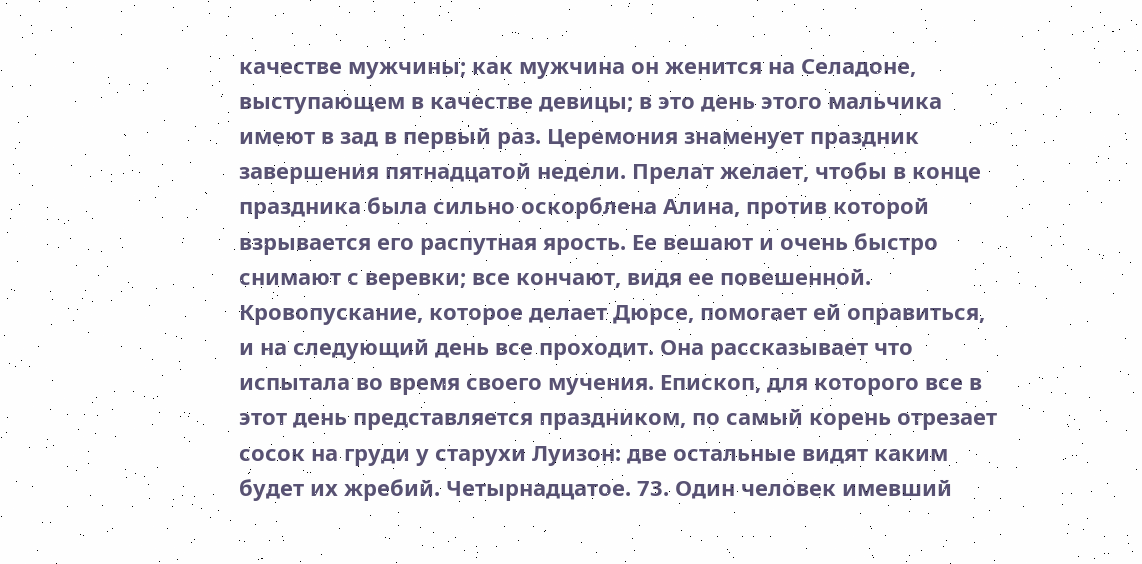качестве мужчины; как мужчина он женится на Селадоне, выступающем в качестве девицы; в это день этого мальчика имеют в зад в первый раз. Церемония знаменует праздник завершения пятнадцатой недели. Прелат желает, чтобы в конце праздника была сильно оскорблена Алина, против которой взрывается его распутная ярость. Ее вешают и очень быстро снимают с веревки; все кончают, видя ее повешенной. Кровопускание, которое делает Дюрсе, помогает ей оправиться, и на следующий день все проходит. Она рассказывает что испытала во время своего мучения. Епископ, для которого все в этот день представляется праздником, по самый корень отрезает сосок на груди у старухи Луизон: две остальные видят каким будет их жребий. Четырнадцатое. 73. Один человек имевший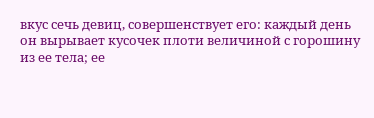вкус сечь девиц, совершенствует его: каждый день он вырывает кусочек плоти величиной с горошину из ее тела; ее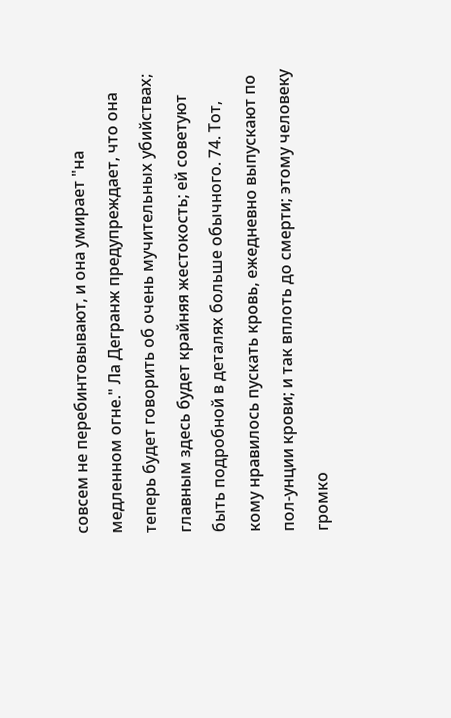совсем не перебинтовывают, и она умирает "на медленном огне." Ла Дегранж предупреждает, что она теперь будет говорить об очень мучительных убийствах; главным здесь будет крайняя жестокость; ей советуют быть подробной в деталях больше обычного. 74. Тот, кому нравилось пускать кровь, ежедневно выпускают по пол-унции крови; и так вплоть до смерти; этому человеку громко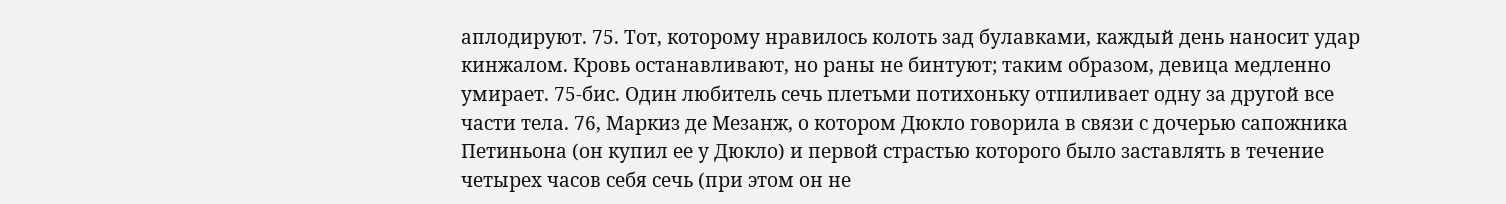аплодируют. 75. Тот, которому нравилось колоть зад булавками, каждый день наносит удар кинжалом. Кровь останавливают, но раны не бинтуют; таким образом, девица медленно умирает. 75-бис. Один любитель сечь плетьми потихоньку отпиливает одну за другой все части тела. 76, Маркиз де Мезанж, о котором Дюкло говорила в связи с дочерью сапожника Петиньона (он купил ее у Дюкло) и первой страстью которого было заставлять в течение четырех часов себя сечь (при этом он не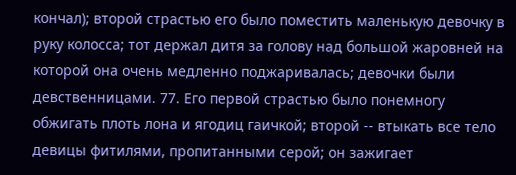кончал); второй страстью его было поместить маленькую девочку в руку колосса; тот держал дитя за голову над большой жаровней на которой она очень медленно поджаривалась; девочки были девственницами. 77. Его первой страстью было понемногу обжигать плоть лона и ягодиц гаичкой; второй -- втыкать все тело девицы фитилями, пропитанными серой; он зажигает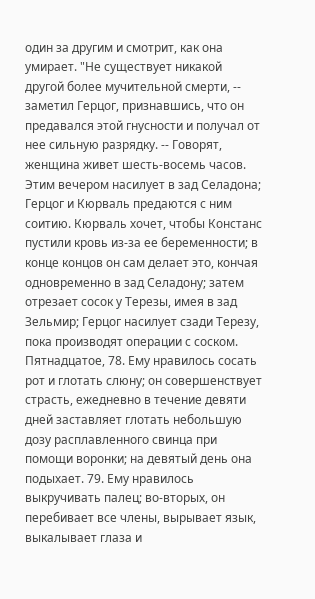один за другим и смотрит, как она умирает. "Не существует никакой другой более мучительной смерти, -- заметил Герцог, признавшись, что он предавался этой гнусности и получал от нее сильную разрядку. -- Говорят, женщина живет шесть-восемь часов. Этим вечером насилует в зад Селадона; Герцог и Кюрваль предаются с ним соитию. Кюрваль хочет, чтобы Констанс пустили кровь из-за ее беременности; в конце концов он сам делает это, кончая одновременно в зад Селадону; затем отрезает сосок у Терезы, имея в зад Зельмир; Герцог насилует сзади Терезу, пока производят операции с соском. Пятнадцатое, 78. Ему нравилось сосать рот и глотать слюну; он совершенствует страсть, ежедневно в течение девяти дней заставляет глотать небольшую дозу расплавленного свинца при помощи воронки; на девятый день она подыхает. 79. Ему нравилось выкручивать палец; во-вторых, он перебивает все члены, вырывает язык, выкалывает глаза и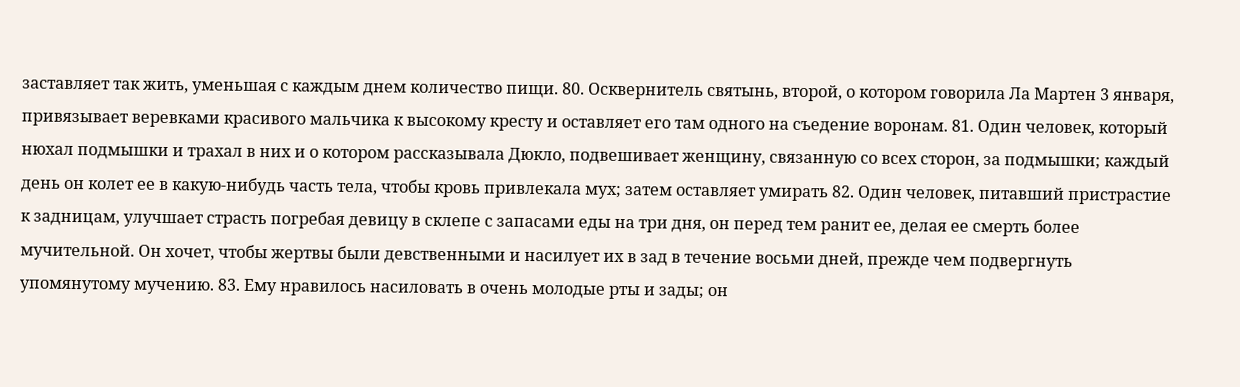заставляет так жить, уменьшая с каждым днем количество пищи. 80. Осквернитель святынь, второй, о котором говорила Ла Мартен 3 января, привязывает веревками красивого мальчика к высокому кресту и оставляет его там одного на съедение воронам. 81. Один человек, который нюхал подмышки и трахал в них и о котором рассказывала Дюкло, подвешивает женщину, связанную со всех сторон, за подмышки; каждый день он колет ее в какую-нибудь часть тела, чтобы кровь привлекала мух; затем оставляет умирать 82. Один человек, питавший пристрастие к задницам, улучшает страсть погребая девицу в склепе с запасами еды на три дня, он перед тем ранит ее, делая ее смерть более мучительной. Он хочет, чтобы жертвы были девственными и насилует их в зад в течение восьми дней, прежде чем подвергнуть упомянутому мучению. 83. Ему нравилось насиловать в очень молодые рты и зады; он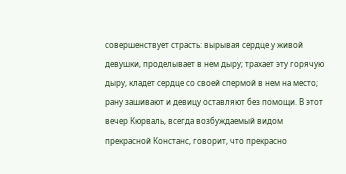совершенствует страсть: вырывая сердце у живой девушки, проделывает в нем дыру; трахает эту горячую дыру, кладет сердце со своей спермой в нем на место; рану зашивают и девицу оставляют без помощи. В этот вечер Кюрваль, всегда возбуждаемый видом прекрасной Констанс, говорит, что прекрасно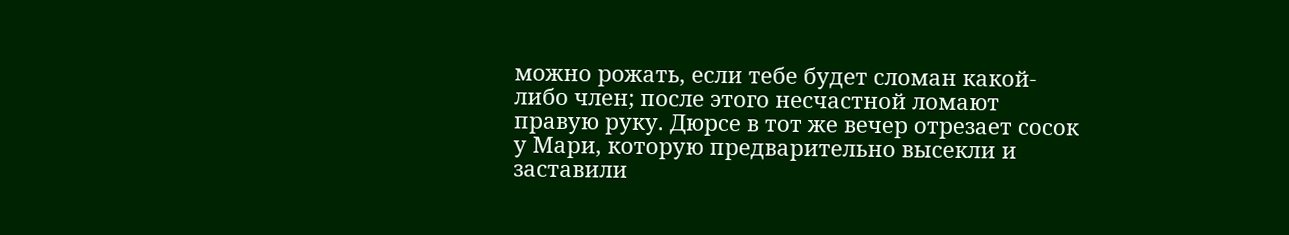можно рожать, если тебе будет сломан какой-либо член; после этого несчастной ломают правую руку. Дюрсе в тот же вечер отрезает сосок у Мари, которую предварительно высекли и заставили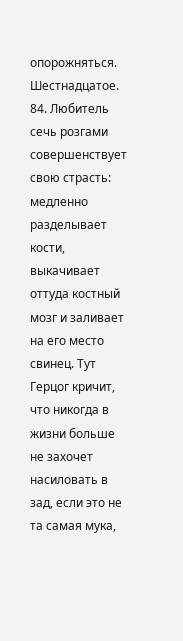опорожняться. Шестнадцатое. 84. Любитель сечь розгами совершенствует свою страсть: медленно разделывает кости, выкачивает оттуда костный мозг и заливает на его место свинец. Тут Герцог кричит, что никогда в жизни больше не захочет насиловать в зад, если это не та самая мука,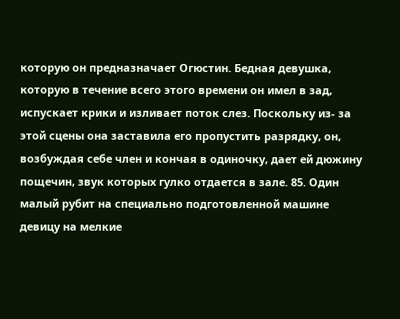которую он предназначает Огюстин. Бедная девушка, которую в течение всего этого времени он имел в зад, испускает крики и изливает поток слез. Поскольку из- за этой сцены она заставила его пропустить разрядку, он, возбуждая себе член и кончая в одиночку, дает ей дюжину пощечин, звук которых гулко отдается в зале. 85. Один малый рубит на специально подготовленной машине девицу на мелкие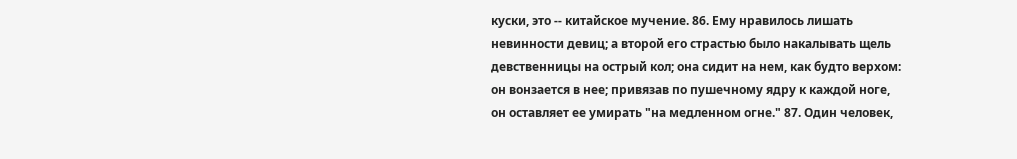куски, это -- китайское мучение. 86. Ему нравилось лишать невинности девиц; а второй его страстью было накалывать щель девственницы на острый кол; она сидит на нем, как будто верхом: он вонзается в нее; привязав по пушечному ядру к каждой ноге, он оставляет ее умирать "на медленном огне." 87. Один человек,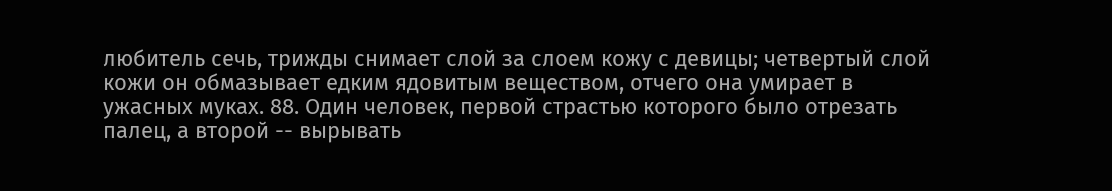любитель сечь, трижды снимает слой за слоем кожу с девицы; четвертый слой кожи он обмазывает едким ядовитым веществом, отчего она умирает в ужасных муках. 88. Один человек, первой страстью которого было отрезать палец, а второй -- вырывать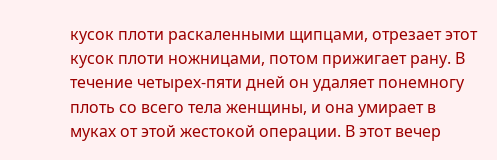кусок плоти раскаленными щипцами, отрезает этот кусок плоти ножницами, потом прижигает рану. В течение четырех-пяти дней он удаляет понемногу плоть со всего тела женщины, и она умирает в муках от этой жестокой операции. В этот вечер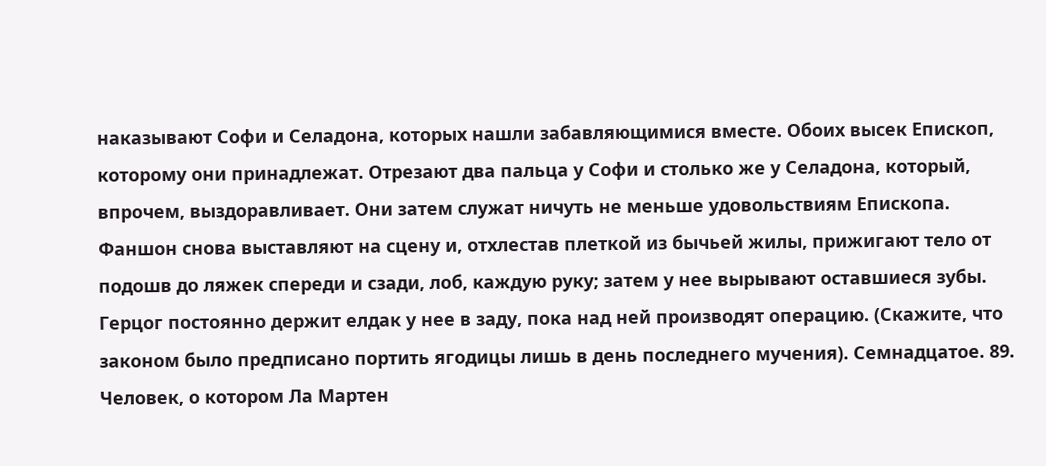наказывают Софи и Селадона, которых нашли забавляющимися вместе. Обоих высек Епископ, которому они принадлежат. Отрезают два пальца у Софи и столько же у Селадона, который, впрочем, выздоравливает. Они затем служат ничуть не меньше удовольствиям Епископа. Фаншон снова выставляют на сцену и, отхлестав плеткой из бычьей жилы, прижигают тело от подошв до ляжек спереди и сзади, лоб, каждую руку; затем у нее вырывают оставшиеся зубы. Герцог постоянно держит елдак у нее в заду, пока над ней производят операцию. (Скажите, что законом было предписано портить ягодицы лишь в день последнего мучения). Семнадцатое. 89. Человек, о котором Ла Мартен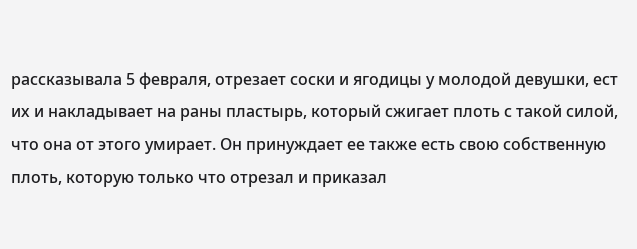рассказывала 5 февраля, отрезает соски и ягодицы у молодой девушки, ест их и накладывает на раны пластырь, который сжигает плоть с такой силой, что она от этого умирает. Он принуждает ее также есть свою собственную плоть, которую только что отрезал и приказал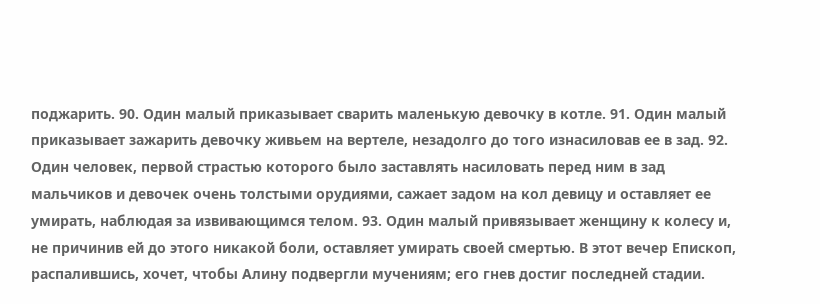поджарить. 90. Один малый приказывает сварить маленькую девочку в котле. 91. Один малый приказывает зажарить девочку живьем на вертеле, незадолго до того изнасиловав ее в зад. 92. Один человек, первой страстью которого было заставлять насиловать перед ним в зад мальчиков и девочек очень толстыми орудиями, сажает задом на кол девицу и оставляет ее умирать, наблюдая за извивающимся телом. 93. Один малый привязывает женщину к колесу и, не причинив ей до этого никакой боли, оставляет умирать своей смертью. В этот вечер Епископ, распалившись, хочет, чтобы Алину подвергли мучениям; его гнев достиг последней стадии.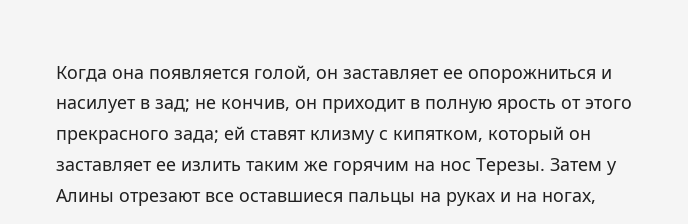Когда она появляется голой, он заставляет ее опорожниться и насилует в зад; не кончив, он приходит в полную ярость от этого прекрасного зада; ей ставят клизму с кипятком, который он заставляет ее излить таким же горячим на нос Терезы. Затем у Алины отрезают все оставшиеся пальцы на руках и на ногах,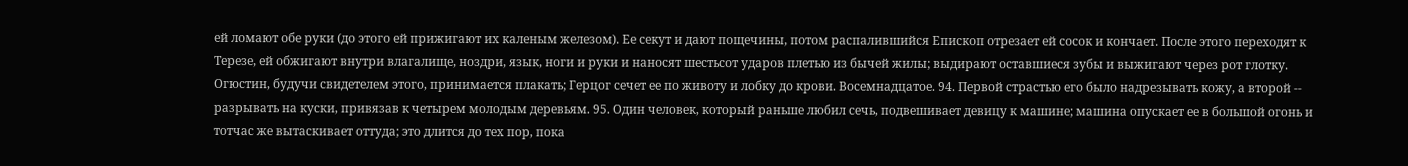ей ломают обе руки (до этого ей прижигают их каленым железом). Ее секут и дают пощечины, потом распалившийся Епископ отрезает ей сосок и кончает. После этого переходят к Терезе, ей обжигают внутри влагалище, ноздри, язык, ноги и руки и наносят шестьсот ударов плетью из бычей жилы; выдирают оставшиеся зубы и выжигают через рот глотку. Огюстин, будучи свидетелем этого, принимается плакать; Герцог сечет ее по животу и лобку до крови. Восемнадцатое. 94. Первой страстью его было надрезывать кожу, а второй -- разрывать на куски, привязав к четырем молодым деревьям. 95. Один человек, который раньше любил сечь, подвешивает девицу к машине; машина опускает ее в большой огонь и тотчас же вытаскивает оттуда; это длится до тех пор, пока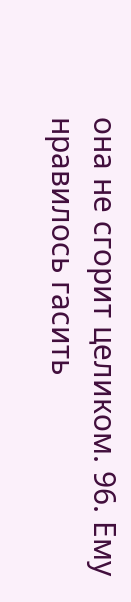она не сгорит целиком. 96. Ему нравилось гасить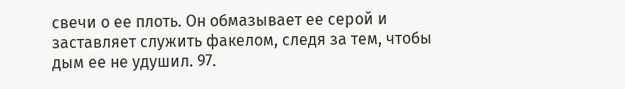свечи о ее плоть. Он обмазывает ее серой и заставляет служить факелом, следя за тем, чтобы дым ее не удушил. 97.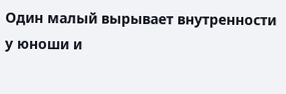Один малый вырывает внутренности у юноши и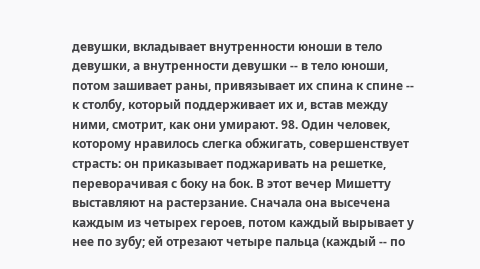девушки, вкладывает внутренности юноши в тело девушки, а внутренности девушки -- в тело юноши, потом зашивает раны, привязывает их спина к спине -- к столбу, который поддерживает их и, встав между ними, смотрит, как они умирают. 98. Один человек, которому нравилось слегка обжигать, совершенствует страсть: он приказывает поджаривать на решетке, переворачивая с боку на бок. В этот вечер Мишетту выставляют на растерзание. Сначала она высечена каждым из четырех героев, потом каждый вырывает у нее по зубу; ей отрезают четыре пальца (каждый -- по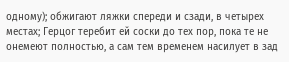одному); обжигают ляжки спереди и сзади, в четырех местах; Герцог теребит ей соски до тех пор, пока те не онемеют полностью, а сам тем временем насилует в зад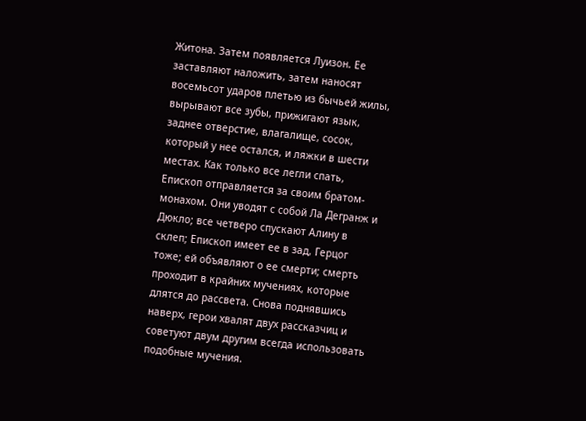Житона. Затем появляется Луизон. Ее заставляют наложить, затем наносят восемьсот ударов плетью из бычьей жилы, вырывают все зубы, прижигают язык, заднее отверстие, влагалище, сосок, который у нее остался, и ляжки в шести местах. Как только все легли спать, Епископ отправляется за своим братом-монахом. Они уводят с собой Ла Дегранж и Дюкло; все четверо спускают Алину в склеп; Епископ имеет ее в зад, Герцог тоже; ей объявляют о ее смерти; смерть проходит в крайних мучениях, которые длятся до рассвета. Снова поднявшись наверх, герои хвалят двух рассказчиц и советуют двум другим всегда использовать подобные мучения.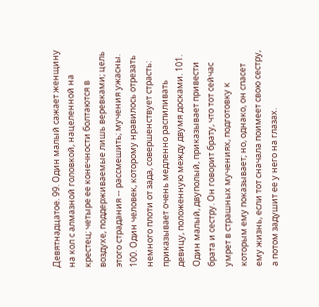Девятнадцатое. 99. Один малый сажает женщину на кол с алмазной головкой, нацеленной на крестец; четыре ее конечности болтаются в воздухе, поддерживаемые лишь веревками; цель этого страдания -- рассмешить; мучения ужасны. 100. Один человек, которому нравилось отрезать немного плоти от зада, совершенствует страсть: приказывает очень медленно распиливать девицу, положенную между двумя досками. 101. Один малый, двуполый, приказывает привести брата и сестру. Он говорит брату, что тот сейчас умрет в страшных мучениях, подготовку к которым ему показывает; но, однако, он спасет ему жизнь, если тот сначала поимеет свою сестру, а потом задушит ее у него на глазах.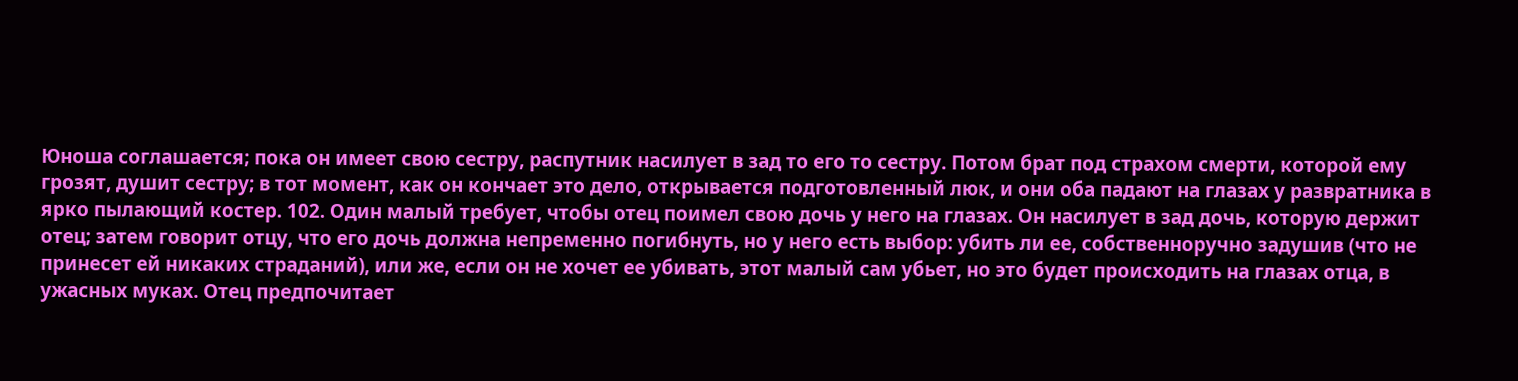Юноша соглашается; пока он имеет свою сестру, распутник насилует в зад то его то сестру. Потом брат под страхом смерти, которой ему грозят, душит сестру; в тот момент, как он кончает это дело, открывается подготовленный люк, и они оба падают на глазах у развратника в ярко пылающий костер. 102. Один малый требует, чтобы отец поимел свою дочь у него на глазах. Он насилует в зад дочь, которую держит отец; затем говорит отцу, что его дочь должна непременно погибнуть, но у него есть выбор: убить ли ее, собственноручно задушив (что не принесет ей никаких страданий), или же, если он не хочет ее убивать, этот малый сам убьет, но это будет происходить на глазах отца, в ужасных муках. Отец предпочитает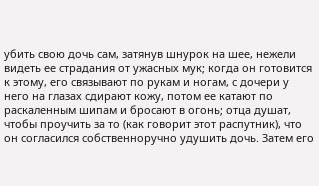убить свою дочь сам, затянув шнурок на шее, нежели видеть ее страдания от ужасных мук; когда он готовится к этому, его связывают по рукам и ногам, с дочери у него на глазах сдирают кожу, потом ее катают по раскаленным шипам и бросают в огонь; отца душат, чтобы проучить за то (как говорит этот распутник), что он согласился собственноручно удушить дочь. Затем его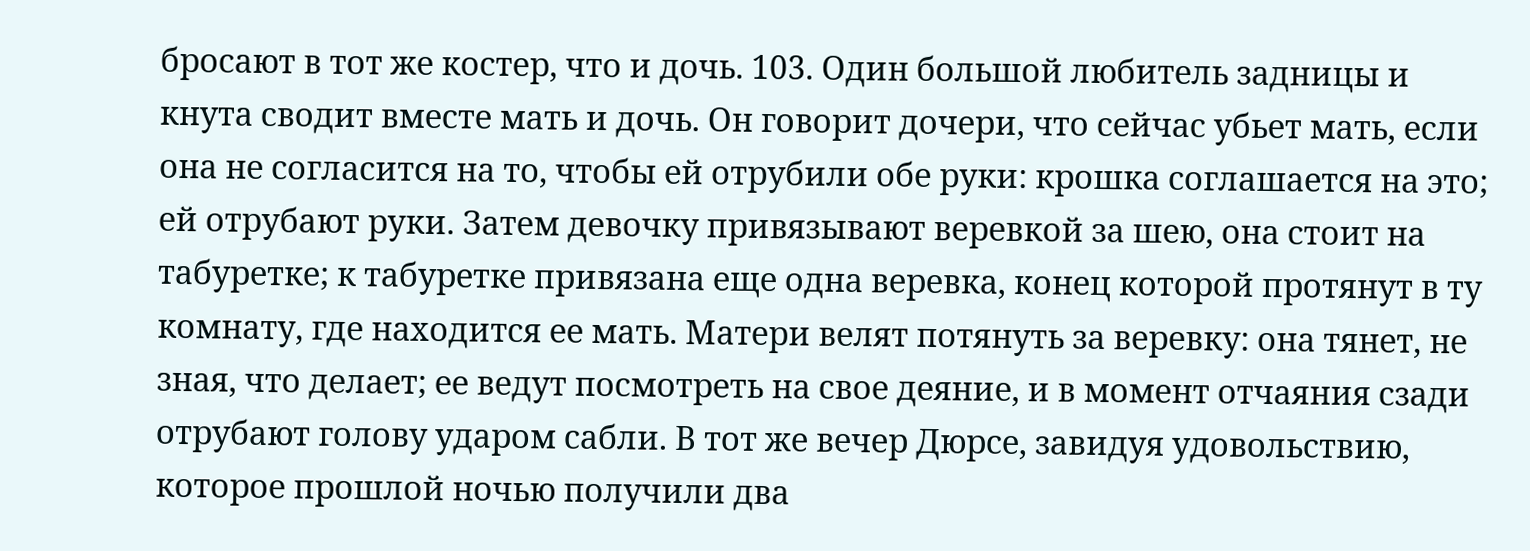бросают в тот же костер, что и дочь. 103. Один большой любитель задницы и кнута сводит вместе мать и дочь. Он говорит дочери, что сейчас убьет мать, если она не согласится на то, чтобы ей отрубили обе руки: крошка соглашается на это; ей отрубают руки. Затем девочку привязывают веревкой за шею, она стоит на табуретке; к табуретке привязана еще одна веревка, конец которой протянут в ту комнату, где находится ее мать. Матери велят потянуть за веревку: она тянет, не зная, что делает; ее ведут посмотреть на свое деяние, и в момент отчаяния сзади отрубают голову ударом сабли. В тот же вечер Дюрсе, завидуя удовольствию, которое прошлой ночью получили два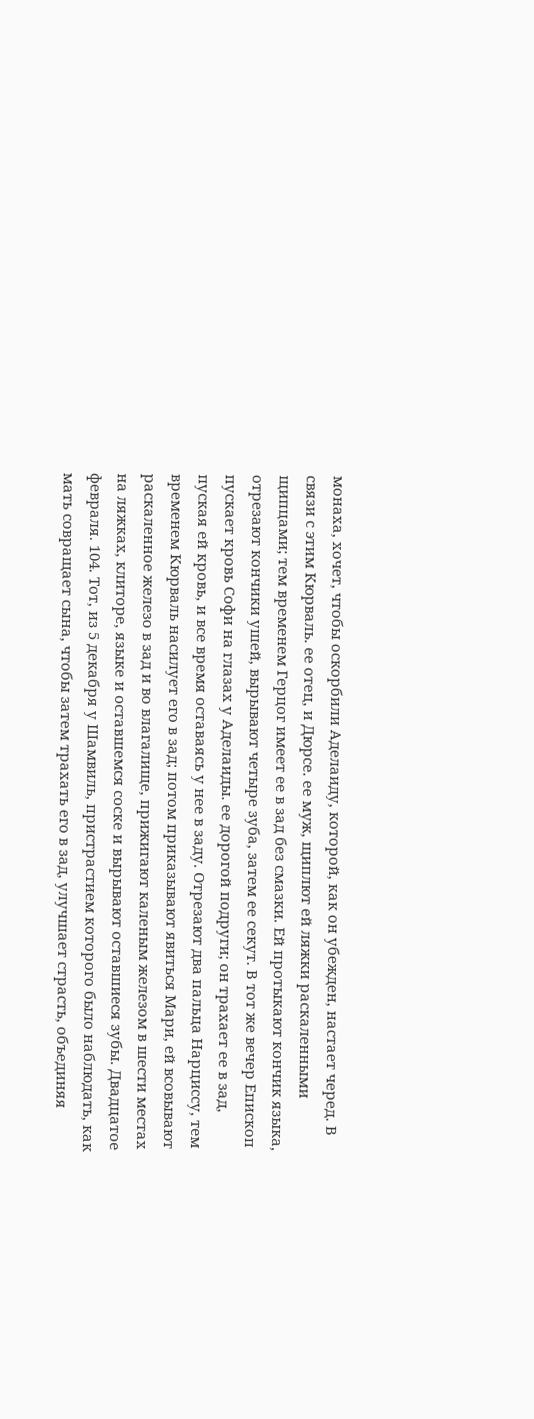монаха, хочет, чтобы оскорбили Аделаиду, которой, как он убежден, настает черед. В связи с этим Кюрваль. ее отец, и Дюрсе. ее муж, щиплют ей ляжки раскаленными щипцами; тем временем Герцог имеет ее в зад без смазки. Ей протыкают кончик языка, отрезают кончики ушей, вырывают четыре зуба, затем ее секут. В тот же вечер Епископ пускает кровь Софи на глазах у Аделаиды. ее дорогой подруги; он трахает ее в зад, пуская ей кровь, и все время оставаясь у нее в заду. Отрезают два пальца Нарциссу, тем временем Кюрваль насилует его в зад; потом приказывают явиться Мари, ей всовывают раскаленное железо в зад и во влагалище, прижигают каленым железом в шести местах на ляжках, клиторе, языке и оставшемся соске и вырывают оставшиеся зубы. Двадцатое февраля. 104. Тот, из 5 декабря у Шамвиль, пристрастием которого было наблюдать, как мать совращает сына, чтобы затем трахать его в зад, улучшает страсть, объединяя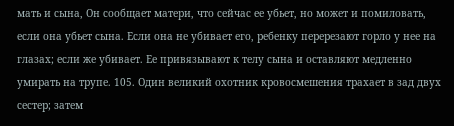мать и сына, Он сообщает матери, что сейчас ее убьет, но может и помиловать, если она убьет сына. Если она не убивает его, ребенку перерезают горло у нее на глазах; если же убивает. Ее привязывают к телу сына и оставляют медленно умирать на трупе. 105. Один великий охотник кровосмешения трахает в зад двух сестер; затем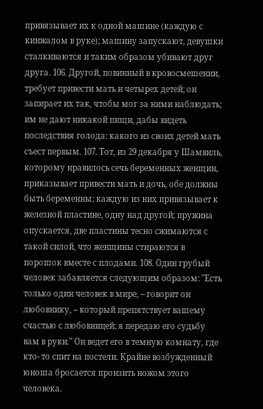привязывает их к одной машине (каждую с кинжалом в руке); машину запускают, девушки сталкиваются и таким образом убивают друг друга. 106. Другой, повинный в кровосмешении, требует привести мать и четырех детей; он запирает их так, чтобы мог за ними наблюдать; им не дают никакой пищи, дабы видеть последствия голода: какого из своих детей мать съест первым. 107. Тот, из 29 декабря у Шамвиль, которому нравилось сечь беременных женщин, приказывает привести мать и дочь, обе должны быть беременны; каждую из них привязывает к железной пластине, одну над другой; пружина опускается, две пластины тесно сжимаются с такой силой, что женщины стираются в порошок вместе с плодами. 108. Один грубый человек забавляется следующим образом: "Есть только один человек в мире, -- говорит он любовнику, -- который препятствует вашему счастью с любовницей; я передаю его судьбу вам в руки." Он ведет его в темную комнату, где кто- то спит на постели. Крайне возбужденный юноша бросается пронзить ножом этого человека.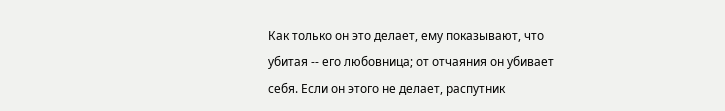Как только он это делает, ему показывают, что убитая -- его любовница; от отчаяния он убивает себя. Если он этого не делает, распутник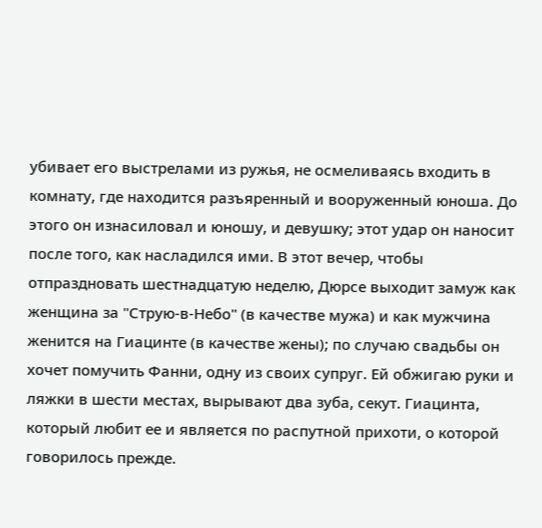убивает его выстрелами из ружья, не осмеливаясь входить в комнату, где находится разъяренный и вооруженный юноша. До этого он изнасиловал и юношу, и девушку; этот удар он наносит после того, как насладился ими. В этот вечер, чтобы отпраздновать шестнадцатую неделю, Дюрсе выходит замуж как женщина за "Струю-в-Небо" (в качестве мужа) и как мужчина женится на Гиацинте (в качестве жены); по случаю свадьбы он хочет помучить Фанни, одну из своих супруг. Ей обжигаю руки и ляжки в шести местах, вырывают два зуба, секут. Гиацинта, который любит ее и является по распутной прихоти, о которой говорилось прежде.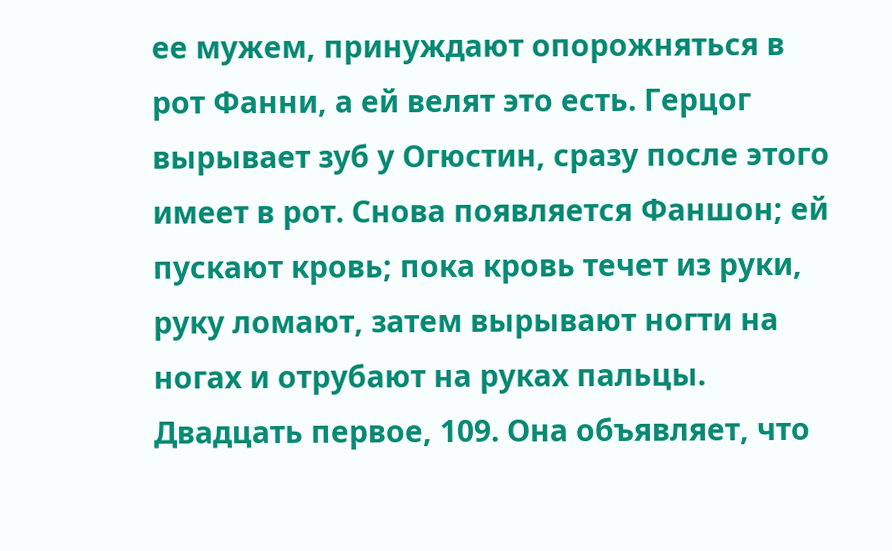ее мужем, принуждают опорожняться в рот Фанни, а ей велят это есть. Герцог вырывает зуб у Огюстин, сразу после этого имеет в рот. Снова появляется Фаншон; ей пускают кровь; пока кровь течет из руки, руку ломают, затем вырывают ногти на ногах и отрубают на руках пальцы. Двадцать первое, 109. Она объявляет, что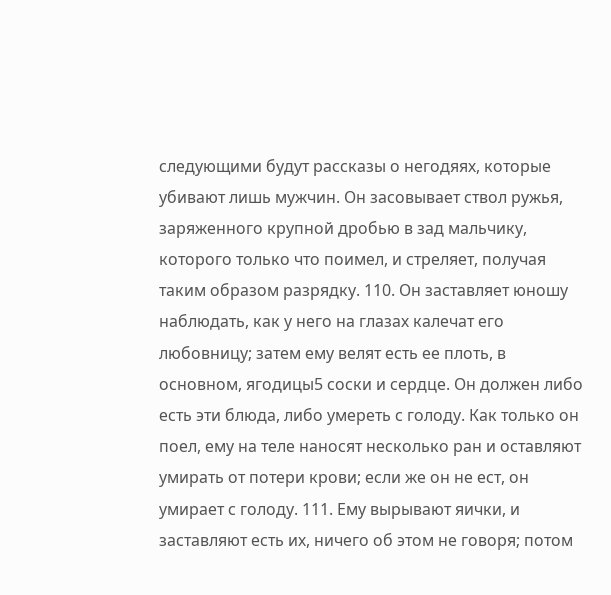следующими будут рассказы о негодяях, которые убивают лишь мужчин. Он засовывает ствол ружья, заряженного крупной дробью в зад мальчику, которого только что поимел, и стреляет, получая таким образом разрядку. 110. Он заставляет юношу наблюдать, как у него на глазах калечат его любовницу; затем ему велят есть ее плоть, в основном, ягодицы5 соски и сердце. Он должен либо есть эти блюда, либо умереть с голоду. Как только он поел, ему на теле наносят несколько ран и оставляют умирать от потери крови; если же он не ест, он умирает с голоду. 111. Ему вырывают яички, и заставляют есть их, ничего об этом не говоря; потом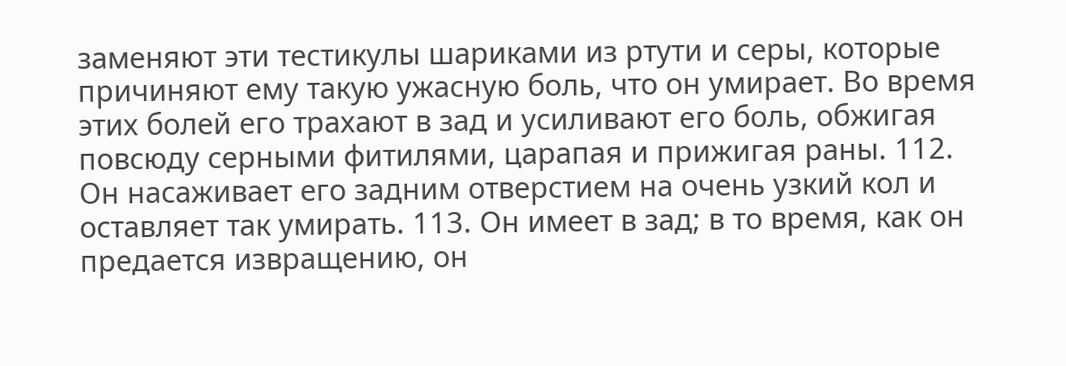заменяют эти тестикулы шариками из ртути и серы, которые причиняют ему такую ужасную боль, что он умирает. Во время этих болей его трахают в зад и усиливают его боль, обжигая повсюду серными фитилями, царапая и прижигая раны. 112. Он насаживает его задним отверстием на очень узкий кол и оставляет так умирать. 113. Он имеет в зад; в то время, как он предается извращению, он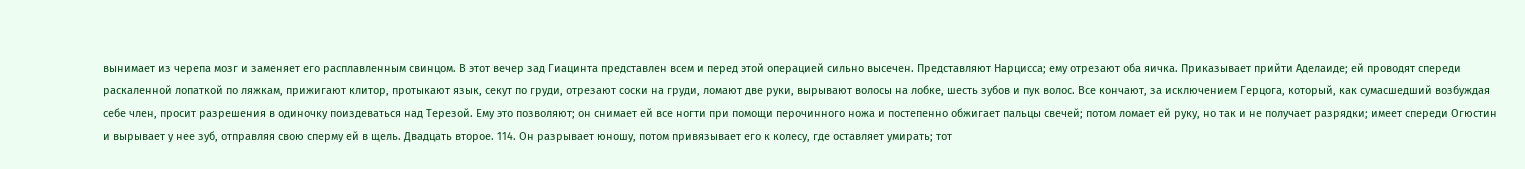вынимает из черепа мозг и заменяет его расплавленным свинцом. В этот вечер зад Гиацинта представлен всем и перед этой операцией сильно высечен. Представляют Нарцисса; ему отрезают оба яичка. Приказывает прийти Аделаиде; ей проводят спереди раскаленной лопаткой по ляжкам, прижигают клитор, протыкают язык, секут по груди, отрезают соски на груди, ломают две руки, вырывают волосы на лобке, шесть зубов и пук волос. Все кончают, за исключением Герцога, который, как сумасшедший возбуждая себе член, просит разрешения в одиночку поиздеваться над Терезой. Ему это позволяют; он снимает ей все ногти при помощи перочинного ножа и постепенно обжигает пальцы свечей; потом ломает ей руку, но так и не получает разрядки; имеет спереди Огюстин и вырывает у нее зуб, отправляя свою сперму ей в щель. Двадцать второе. 114. Он разрывает юношу, потом привязывает его к колесу, где оставляет умирать; тот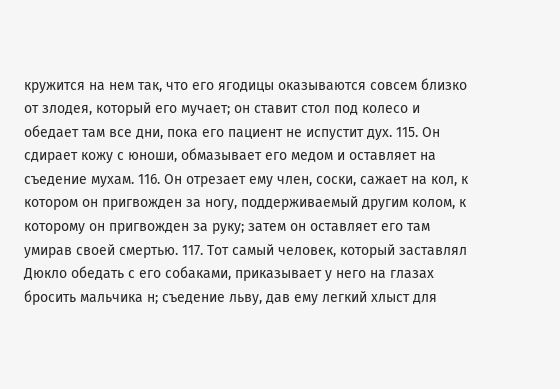кружится на нем так, что его ягодицы оказываются совсем близко от злодея, который его мучает; он ставит стол под колесо и обедает там все дни, пока его пациент не испустит дух. 115. Он сдирает кожу с юноши, обмазывает его медом и оставляет на съедение мухам. 116. Он отрезает ему член, соски, сажает на кол, к котором он пригвожден за ногу, поддерживаемый другим колом, к которому он пригвожден за руку; затем он оставляет его там умирав своей смертью. 117. Тот самый человек, который заставлял Дюкло обедать с его собаками, приказывает у него на глазах бросить мальчика н; съедение льву, дав ему легкий хлыст для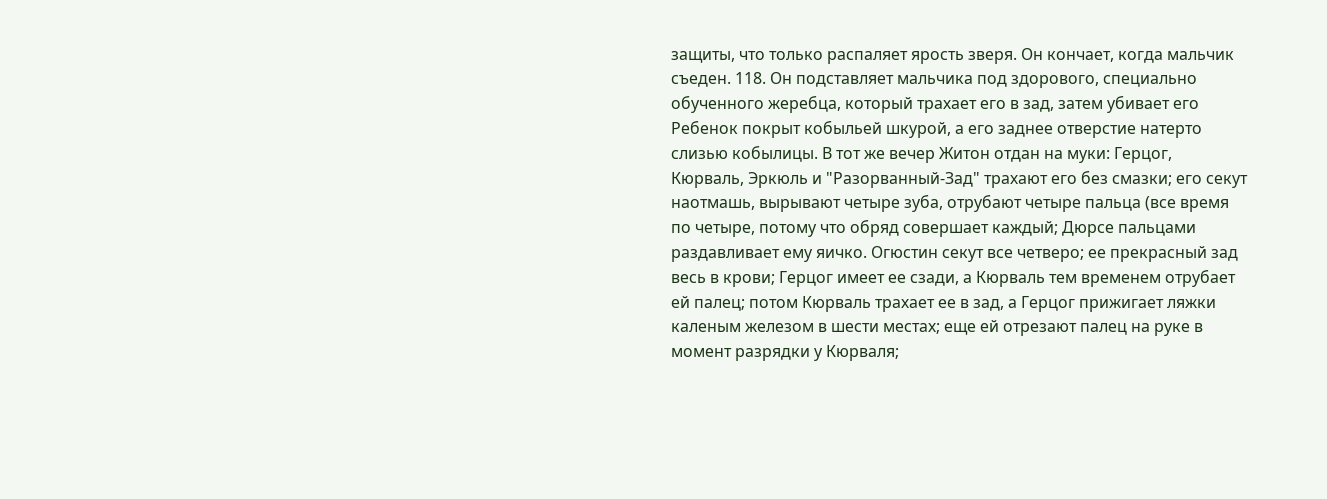защиты, что только распаляет ярость зверя. Он кончает, когда мальчик съеден. 118. Он подставляет мальчика под здорового, специально обученного жеребца, который трахает его в зад, затем убивает его Ребенок покрыт кобыльей шкурой, а его заднее отверстие натерто слизью кобылицы. В тот же вечер Житон отдан на муки: Герцог, Кюрваль, Эркюль и "Разорванный-Зад" трахают его без смазки; его секут наотмашь, вырывают четыре зуба, отрубают четыре пальца (все время по четыре, потому что обряд совершает каждый; Дюрсе пальцами раздавливает ему яичко. Огюстин секут все четверо; ее прекрасный зад весь в крови; Герцог имеет ее сзади, а Кюрваль тем временем отрубает ей палец; потом Кюрваль трахает ее в зад, а Герцог прижигает ляжки каленым железом в шести местах; еще ей отрезают палец на руке в момент разрядки у Кюрваля;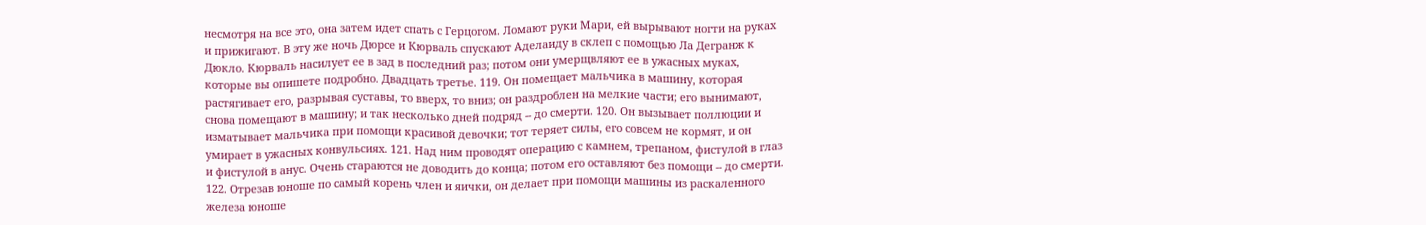несмотря на все это, она затем идет спать с Герцогом. Ломают руки Мари, ей вырывают ногти на руках и прижигают. В эту же ночь Дюрсе и Кюрваль спускают Аделаиду в склеп с помощью Ла Дегранж к Дюкло. Кюрваль насилует ее в зад в последний раз; потом они умерщвляют ее в ужасных муках, которые вы опишете подробно. Двадцать третье. 119. Он помещает мальчика в машину, которая растягивает его, разрывая суставы, то вверх, то вниз; он раздроблен на мелкие части; его вынимают, снова помещают в машину; и так несколько дней подряд -- до смерти. 120. Он вызывает поллюции и изматывает мальчика при помощи красивой девочки; тот теряет силы, его совсем не кормят, и он умирает в ужасных конвульсиях. 121. Над ним проводят операцию с камнем, трепаном, фистулой в глаз и фистулой в анус. Очень стараются не доводить до конца; потом его оставляют без помощи -- до смерти. 122. Отрезав юноше по самый корень член и яички, он делает при помощи машины из раскаленного железа юноше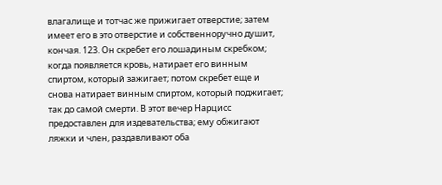влагалище и тотчас же прижигает отверстие; затем имеет его в это отверстие и собственноручно душит, кончая. 123. Он скребет его лошадиным скребком; когда появляется кровь, натирает его винным спиртом, который зажигает; потом скребет еще и снова натирает винным спиртом, который поджигает; так до самой смерти. В этот вечер Нарцисс предоставлен для издевательства; ему обжигают ляжки и член, раздавливают оба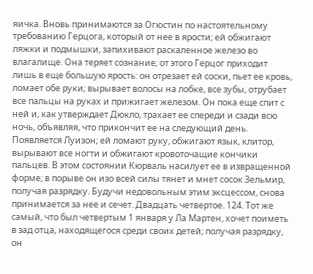яичка. Вновь принимаются за Огюстин по настоятельному требованию Герцога, который от нее в ярости; ей обжигают ляжки и подмышки, запихивают раскаленное железо во влагалище. Она теряет сознание; от этого Герцог приходит лишь в еще большую ярость: он отрезает ей соски, пьет ее кровь, ломает обе руки; вырывает волосы на лобке, все зубы, отрубает все пальцы на руках и прижигает железом. Он пока еще спит с ней и, как утверждает Дюкло, трахает ее спереди и сзади всю ночь, объявляя, что прикончит ее на следующий день. Появляется Луизон; ей ломают руку, обжигают язык, клитор, вырывают все ногти и обжигают кровоточащие кончики пальцев. В этом состоянии Кюрваль насилует ее в извращенной форме; в порыве он изо всей силы тянет и мнет сосок Зельмир, получая разрядку. Будучи недовольным этим эксцессом, снова принимается за нее и сечет. Двадцать четвертое. 124. Тот же самый, что был четвертым 1 января у Ла Мартен, хочет поиметь в зад отца, находящегося среди своих детей; получая разрядку, он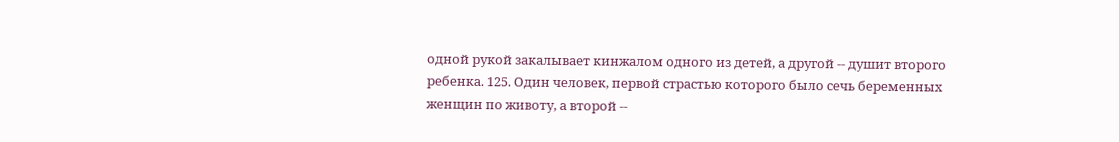одной рукой закалывает кинжалом одного из детей, а другой -- душит второго ребенка. 125. Один человек, первой страстью которого было сечь беременных женщин по животу, а второй --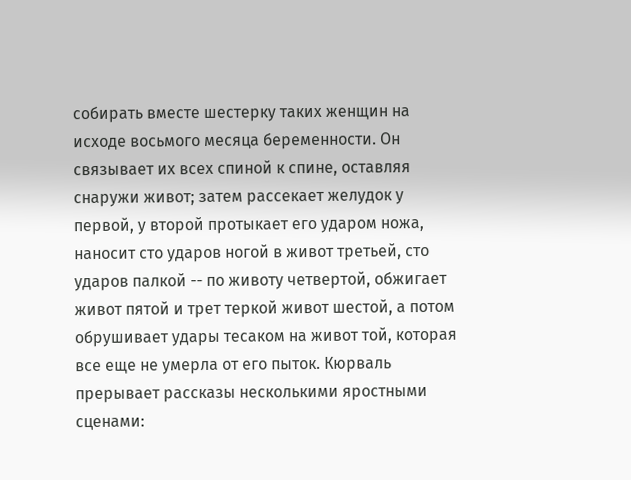собирать вместе шестерку таких женщин на исходе восьмого месяца беременности. Он связывает их всех спиной к спине, оставляя снаружи живот; затем рассекает желудок у первой, у второй протыкает его ударом ножа, наносит сто ударов ногой в живот третьей, сто ударов палкой -- по животу четвертой, обжигает живот пятой и трет теркой живот шестой, а потом обрушивает удары тесаком на живот той, которая все еще не умерла от его пыток. Кюрваль прерывает рассказы несколькими яростными сценами: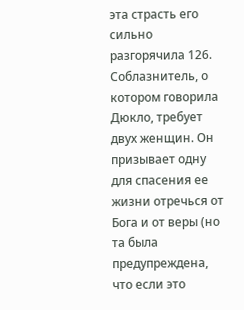эта страсть его сильно разгорячила 126. Соблазнитель, о котором говорила Дюкло, требует двух женщин. Он призывает одну для спасения ее жизни отречься от Бога и от веры (но та была предупреждена, что если это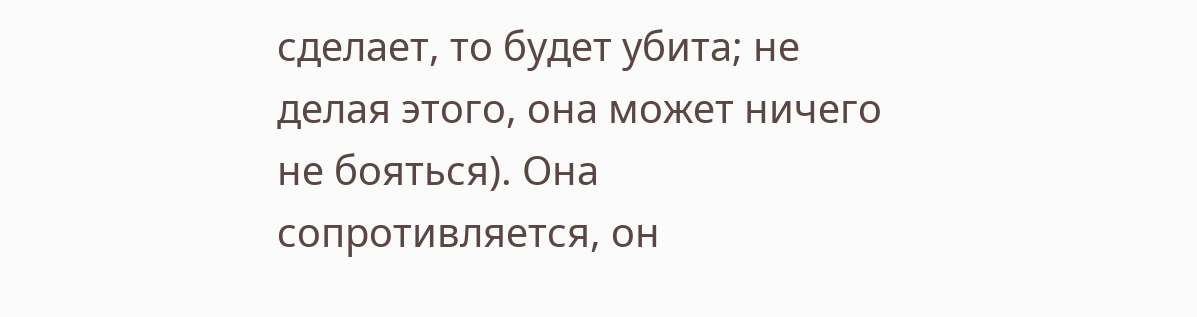сделает, то будет убита; не делая этого, она может ничего не бояться). Она сопротивляется, он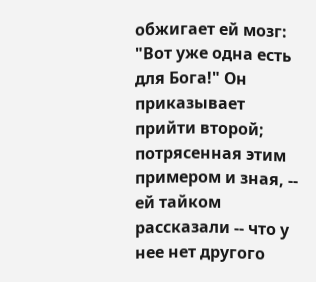обжигает ей мозг: "Вот уже одна есть для Бога!" Он приказывает прийти второй; потрясенная этим примером и зная, -- ей тайком рассказали -- что у нее нет другого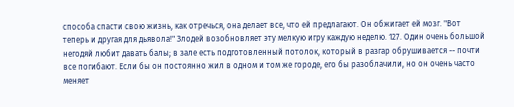способа спасти свою жизнь, как отречься, она делает все, что ей предлагают. Он обжигает ей мозг. "Вот теперь и другая для дьявола!" Злодей возобновляет эту мелкую игру каждую неделю. 127. Один очень большой негодяй любит давать балы; в зале есть подготовленный потолок, который в разгар обрушивается -- почти все погибают. Если бы он постоянно жил в одном и том же городе, его бы разоблачили, но он очень часто меняет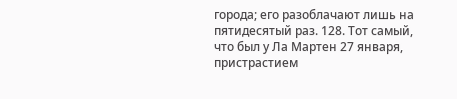города; его разоблачают лишь на пятидесятый раз. 128. Тот самый, что был у Ла Мартен 27 января, пристрастием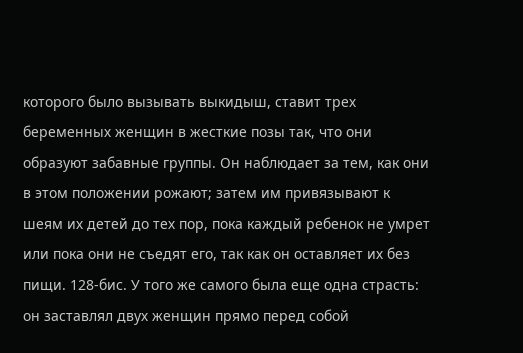которого было вызывать выкидыш, ставит трех беременных женщин в жесткие позы так, что они образуют забавные группы. Он наблюдает за тем, как они в этом положении рожают; затем им привязывают к шеям их детей до тех пор, пока каждый ребенок не умрет или пока они не съедят его, так как он оставляет их без пищи. 128-бис. У того же самого была еще одна страсть: он заставлял двух женщин прямо перед собой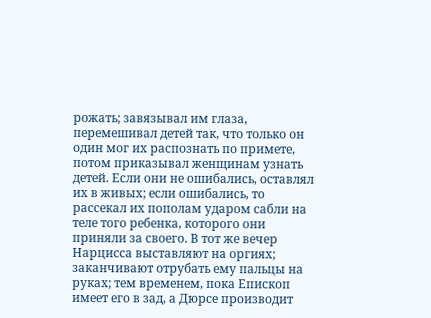рожать; завязывал им глаза, перемешивал детей так, что только он один мог их распознать по примете, потом приказывал женщинам узнать детей. Если они не ошибались, оставлял их в живых; если ошибались, то рассекал их пополам ударом сабли на теле того ребенка, которого они приняли за своего. В тот же вечер Нарцисса выставляют на оргиях; заканчивают отрубать ему пальцы на руках; тем временем, пока Епископ имеет его в зад, а Дюрсе производит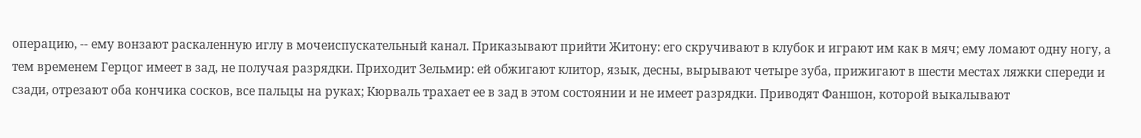операцию, -- ему вонзают раскаленную иглу в мочеиспускательный канал. Приказывают прийти Житону: его скручивают в клубок и играют им как в мяч; ему ломают одну ногу, а тем временем Герцог имеет в зад, не получая разрядки. Приходит Зельмир: ей обжигают клитор, язык, десны, вырывают четыре зуба, прижигают в шести местах ляжки спереди и сзади, отрезают оба кончика сосков, все пальцы на руках; Кюрваль трахает ее в зад в этом состоянии и не имеет разрядки. Приводят Фаншон, которой выкалывают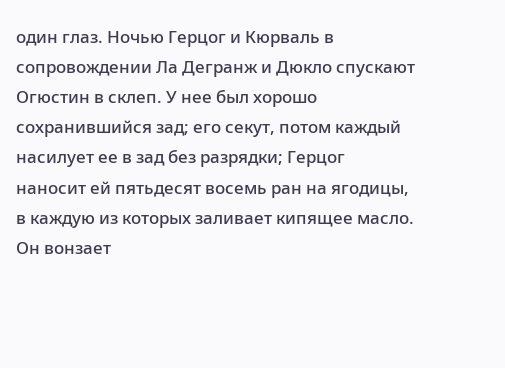один глаз. Ночью Герцог и Кюрваль в сопровождении Ла Дегранж и Дюкло спускают Огюстин в склеп. У нее был хорошо сохранившийся зад; его секут, потом каждый насилует ее в зад без разрядки; Герцог наносит ей пятьдесят восемь ран на ягодицы, в каждую из которых заливает кипящее масло. Он вонзает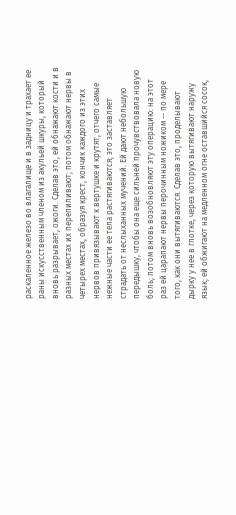раскаленное железо во влагалище и в задницу и трахает ее раны искусственным членом из акульей шкуры, который вновь разрывает, ожоги. Сделав это, ей обнажают кости и в разных местах их перепиливают; потом обнажают нервы в четырех местах, образуя крест, кончик каждого из этих нервов привязывают к вертушке и крутят, отчего самые нежные части ее тела растягиваются; это заставляет страдать от неслыханных мучений. Ей дают небольшую передышку, чтобы она еще сильней прочувствовала новую боль; потом вновь возобновляют эту операцию: на этот раз ей царапают нервы перочинным ножиком -- по мере того, как они вытягиваются. Сделав это, проделывают дырку у нее в глотке, через которую вытягивают наружу язык; ей обжигают на медленном огне оставшийся сосок,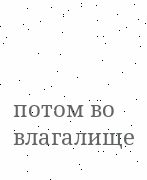потом во влагалище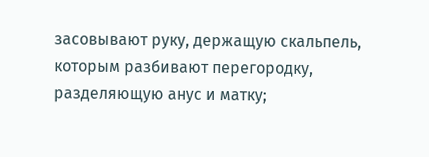засовывают руку, держащую скальпель, которым разбивают перегородку, разделяющую анус и матку;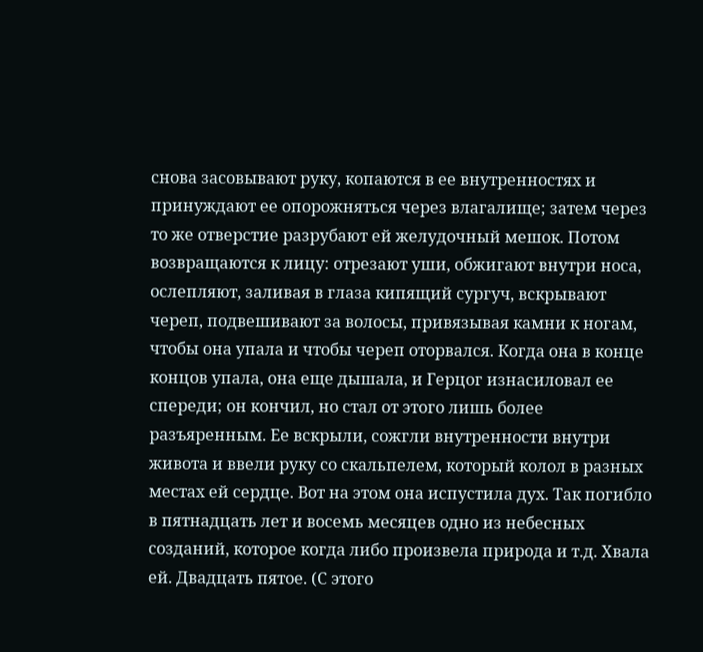снова засовывают руку, копаются в ее внутренностях и принуждают ее опорожняться через влагалище; затем через то же отверстие разрубают ей желудочный мешок. Потом возвращаются к лицу: отрезают уши, обжигают внутри носа, ослепляют, заливая в глаза кипящий сургуч, вскрывают череп, подвешивают за волосы, привязывая камни к ногам, чтобы она упала и чтобы череп оторвался. Когда она в конце концов упала, она еще дышала, и Герцог изнасиловал ее спереди; он кончил, но стал от этого лишь более разъяренным. Ее вскрыли, сожгли внутренности внутри живота и ввели руку со скальпелем, который колол в разных местах ей сердце. Вот на этом она испустила дух. Так погибло в пятнадцать лет и восемь месяцев одно из небесных созданий, которое когда либо произвела природа и т.д. Хвала ей. Двадцать пятое. (С этого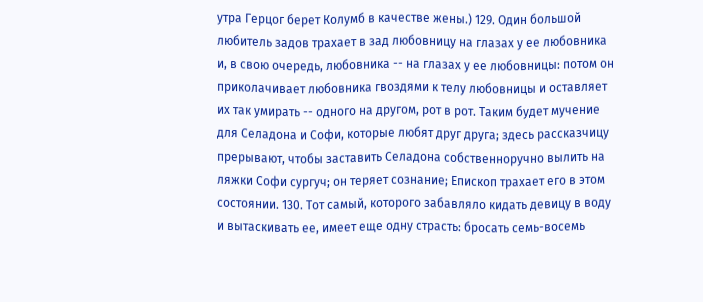утра Герцог берет Колумб в качестве жены.) 129. Один большой любитель задов трахает в зад любовницу на глазах у ее любовника и, в свою очередь, любовника -- на глазах у ее любовницы: потом он приколачивает любовника гвоздями к телу любовницы и оставляет их так умирать -- одного на другом, рот в рот. Таким будет мучение для Селадона и Софи, которые любят друг друга; здесь рассказчицу прерывают, чтобы заставить Селадона собственноручно вылить на ляжки Софи сургуч; он теряет сознание; Епископ трахает его в этом состоянии. 130. Тот самый, которого забавляло кидать девицу в воду и вытаскивать ее, имеет еще одну страсть: бросать семь-восемь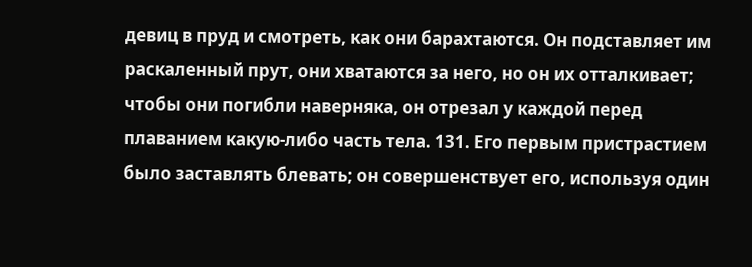девиц в пруд и смотреть, как они барахтаются. Он подставляет им раскаленный прут, они хватаются за него, но он их отталкивает; чтобы они погибли наверняка, он отрезал у каждой перед плаванием какую-либо часть тела. 131. Его первым пристрастием было заставлять блевать; он совершенствует его, используя один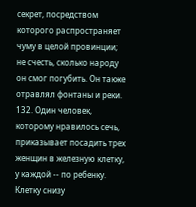секрет, посредством которого распространяет чуму в целой провинции; не счесть, сколько народу он смог погубить. Он также отравлял фонтаны и реки. 132. Один человек, которому нравилось сечь, приказывает посадить трех женщин в железную клетку, у каждой -- по ребенку. Клетку снизу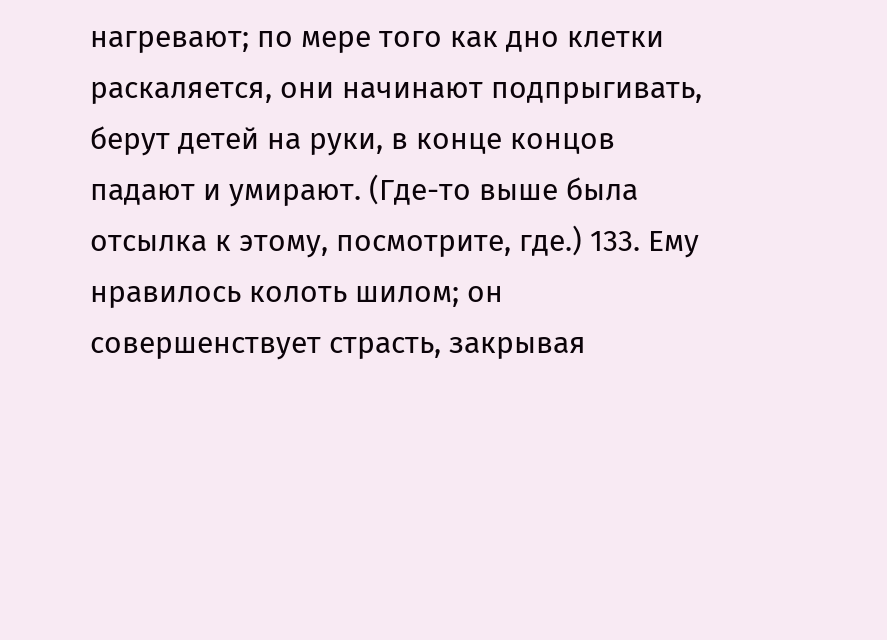нагревают; по мере того как дно клетки раскаляется, они начинают подпрыгивать, берут детей на руки, в конце концов падают и умирают. (Где-то выше была отсылка к этому, посмотрите, где.) 133. Ему нравилось колоть шилом; он совершенствует страсть, закрывая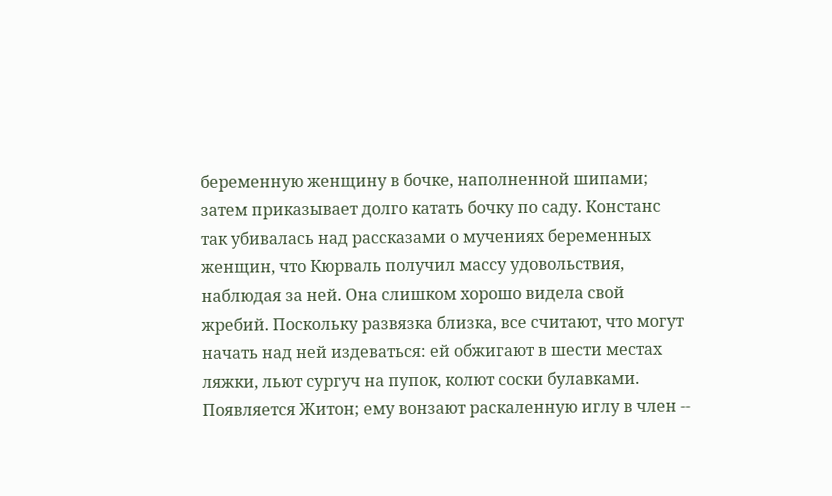беременную женщину в бочке, наполненной шипами; затем приказывает долго катать бочку по саду. Констанс так убивалась над рассказами о мучениях беременных женщин, что Кюрваль получил массу удовольствия, наблюдая за ней. Она слишком хорошо видела свой жребий. Поскольку развязка близка, все считают, что могут начать над ней издеваться: ей обжигают в шести местах ляжки, льют сургуч на пупок, колют соски булавками. Появляется Житон; ему вонзают раскаленную иглу в член --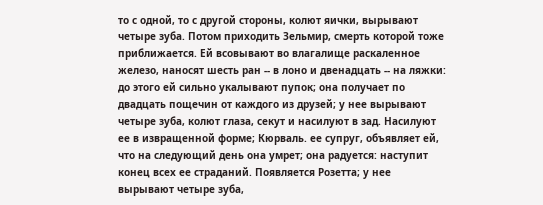то с одной, то с другой стороны, колют яички, вырывают четыре зуба. Потом приходить Зельмир, смерть которой тоже приближается. Ей всовывают во влагалище раскаленное железо, наносят шесть ран -- в лоно и двенадцать -- на ляжки: до этого ей сильно укалывают пупок; она получает по двадцать пощечин от каждого из друзей; у нее вырывают четыре зуба, колют глаза, секут и насилуют в зад. Насилуют ее в извращенной форме; Кюрваль. ее супруг, объявляет ей, что на следующий день она умрет; она радуется: наступит конец всех ее страданий. Появляется Розетта; у нее вырывают четыре зуба,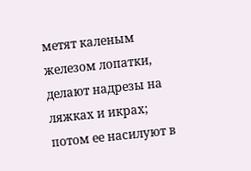метят каленым железом лопатки, делают надрезы на ляжках и икрах; потом ее насилуют в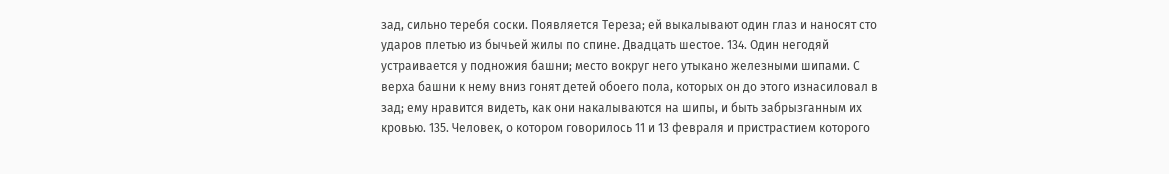зад, сильно теребя соски. Появляется Тереза; ей выкалывают один глаз и наносят сто ударов плетью из бычьей жилы по спине. Двадцать шестое. 134. Один негодяй устраивается у подножия башни; место вокруг него утыкано железными шипами. С верха башни к нему вниз гонят детей обоего пола, которых он до этого изнасиловал в зад; ему нравится видеть, как они накалываются на шипы, и быть забрызганным их кровью. 135. Человек, о котором говорилось 11 и 13 февраля и пристрастием которого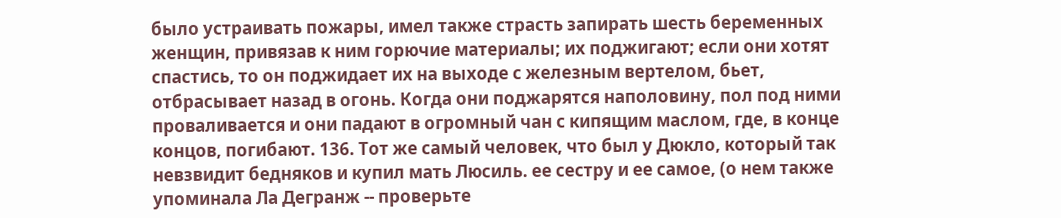было устраивать пожары, имел также страсть запирать шесть беременных женщин, привязав к ним горючие материалы; их поджигают; если они хотят спастись, то он поджидает их на выходе с железным вертелом, бьет, отбрасывает назад в огонь. Когда они поджарятся наполовину, пол под ними проваливается и они падают в огромный чан с кипящим маслом, где, в конце концов, погибают. 136. Тот же самый человек, что был у Дюкло, который так невзвидит бедняков и купил мать Люсиль. ее сестру и ее самое, (о нем также упоминала Ла Дегранж -- проверьте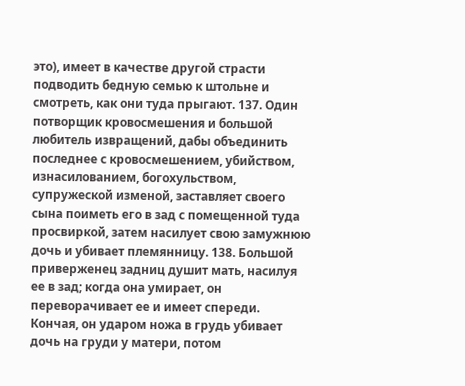это), имеет в качестве другой страсти подводить бедную семью к штольне и смотреть, как они туда прыгают. 137. Один потворщик кровосмешения и большой любитель извращений, дабы объединить последнее с кровосмешением, убийством, изнасилованием, богохульством, супружеской изменой, заставляет своего сына поиметь его в зад с помещенной туда просвиркой, затем насилует свою замужнюю дочь и убивает племянницу. 138. Большой приверженец задниц душит мать, насилуя ее в зад; когда она умирает, он переворачивает ее и имеет спереди. Кончая, он ударом ножа в грудь убивает дочь на груди у матери, потом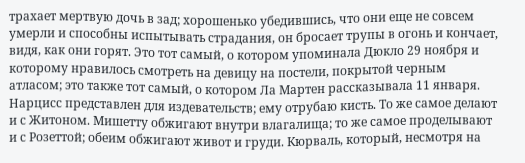трахает мертвую дочь в зад; хорошенько убедившись, что они еще не совсем умерли и способны испытывать страдания, он бросает трупы в огонь и кончает, видя, как они горят. Это тот самый, о котором упоминала Дюкло 29 ноября и которому нравилось смотреть на девицу на постели, покрытой черным атласом; это также тот самый, о котором Ла Мартен рассказывала 11 января. Нарцисс представлен для издевательств; ему отрубаю кисть. То же самое делают и с Житоном. Мишетту обжигают внутри влагалища; то же самое проделывают и с Розеттой; обеим обжигают живот и груди. Кюрваль, который, несмотря на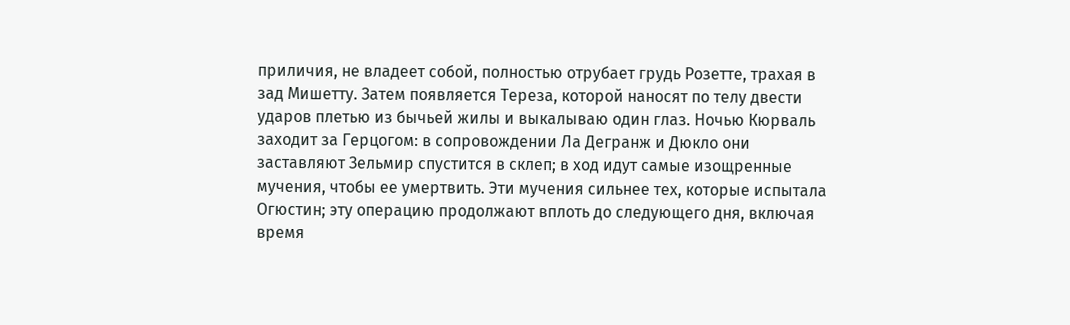приличия, не владеет собой, полностью отрубает грудь Розетте, трахая в зад Мишетту. Затем появляется Тереза, которой наносят по телу двести ударов плетью из бычьей жилы и выкалываю один глаз. Ночью Кюрваль заходит за Герцогом: в сопровождении Ла Дегранж и Дюкло они заставляют Зельмир спустится в склеп; в ход идут самые изощренные мучения, чтобы ее умертвить. Эти мучения сильнее тех, которые испытала Огюстин; эту операцию продолжают вплоть до следующего дня, включая время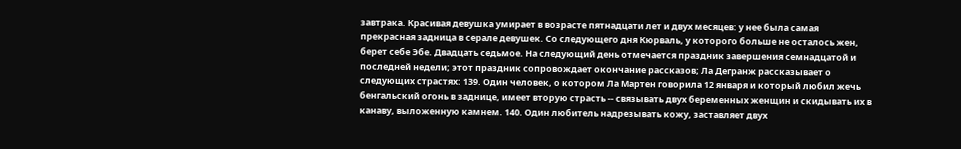завтрака. Красивая девушка умирает в возрасте пятнадцати лет и двух месяцев: у нее была самая прекрасная задница в серале девушек. Со следующего дня Кюрваль, у которого больше не осталось жен, берет себе Эбе. Двадцать седьмое. На следующий день отмечается праздник завершения семнадцатой и последней недели; этот праздник сопровождает окончание рассказов; Ла Дегранж рассказывает о следующих страстях: 139. Один человек, о котором Ла Мартен говорила 12 января и который любил жечь бенгальский огонь в заднице, имеет вторую страсть -- связывать двух беременных женщин и скидывать их в канаву, выложенную камнем. 140. Один любитель надрезывать кожу, заставляет двух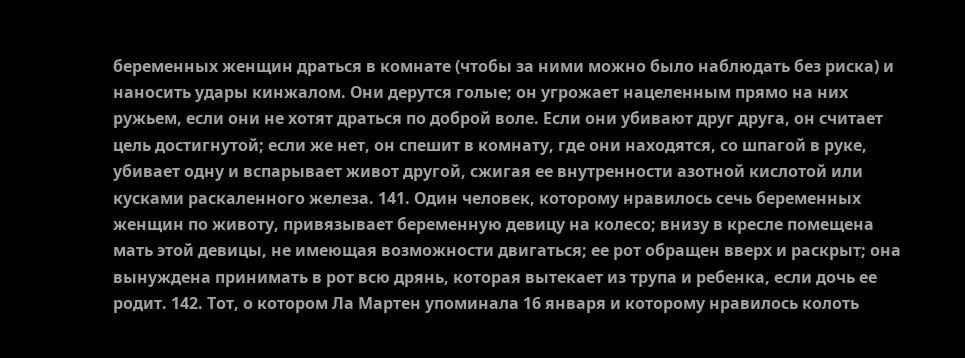беременных женщин драться в комнате (чтобы за ними можно было наблюдать без риска) и наносить удары кинжалом. Они дерутся голые; он угрожает нацеленным прямо на них ружьем, если они не хотят драться по доброй воле. Если они убивают друг друга, он считает цель достигнутой; если же нет, он спешит в комнату, где они находятся, со шпагой в руке, убивает одну и вспарывает живот другой, сжигая ее внутренности азотной кислотой или кусками раскаленного железа. 141. Один человек, которому нравилось сечь беременных женщин по животу, привязывает беременную девицу на колесо; внизу в кресле помещена мать этой девицы, не имеющая возможности двигаться; ее рот обращен вверх и раскрыт; она вынуждена принимать в рот всю дрянь, которая вытекает из трупа и ребенка, если дочь ее родит. 142. Тот, о котором Ла Мартен упоминала 16 января и которому нравилось колоть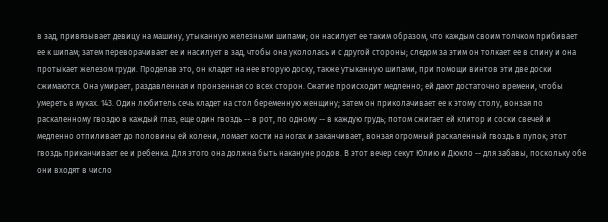в зад, привязывает девицу на машину, утыканную железными шипами; он насилует ее таким образом, что каждым своим толчком прибивает ее к шипам; затем переворачивает ее и насилует в зад, чтобы она укололась и с другой стороны; следом за этим он толкает ее в спину и она протыкает железом груди. Проделав это, он кладет на нее вторую доску, также утыканную шипами, при помощи винтов эти две доски сжимаются. Она умирает, раздавленная и пронзенная со всех сторон. Сжатие происходит медленно; ей дают достаточно времени, чтобы умереть в муках. 143. Один любитель сечь кладет на стол беременную женщину; затем он приколачивает ее к этому столу, вонзая по раскаленному гвоздю в каждый глаз, еще один гвоздь -- в рот, по одному -- в каждую грудь; потом сжигает ей клитор и соски свечей и медленно отпиливает до половины ей колени, ломает кости на ногах и заканчивает, вонзая огромный раскаленный гвоздь в пупок; этот гвоздь приканчивает ее и ребенка. Для этого она должна быть накануне родов. В этот вечер секут Юлию и Дюкло -- для забавы, поскольку обе они входят в число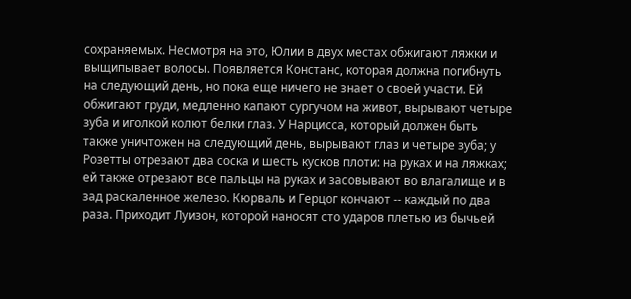сохраняемых. Несмотря на это, Юлии в двух местах обжигают ляжки и выщипывает волосы. Появляется Констанс, которая должна погибнуть на следующий день, но пока еще ничего не знает о своей участи. Ей обжигают груди, медленно капают сургучом на живот, вырывают четыре зуба и иголкой колют белки глаз. У Нарцисса, который должен быть также уничтожен на следующий день, вырывают глаз и четыре зуба; у Розетты отрезают два соска и шесть кусков плоти: на руках и на ляжках; ей также отрезают все пальцы на руках и засовывают во влагалище и в зад раскаленное железо. Кюрваль и Герцог кончают -- каждый по два раза. Приходит Луизон, которой наносят сто ударов плетью из бычьей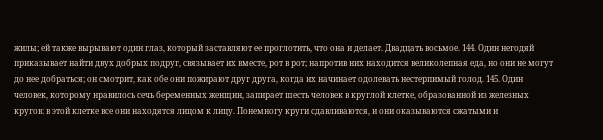жилы; ей также вырывают один глаз, который заставляют ее проглотить, что она и делает. Двадцать восьмое. 144. Один негодяй приказывает найти двух добрых подруг, связывает их вместе, рот в рот; напротив них находится великолепная еда, но они не могут до нее добраться; он смотрит, как обе они пожирают друг друга, когда их начинает одолевать нестерпимый голод. 145. Один человек, которому нравилось сечь беременных женщин, запирает шесть человек в круглой клетке, образованной из железных кругов: в этой клетке все они находятся лицом к лицу. Понемногу круги сдавливаются, и они оказываются сжатыми и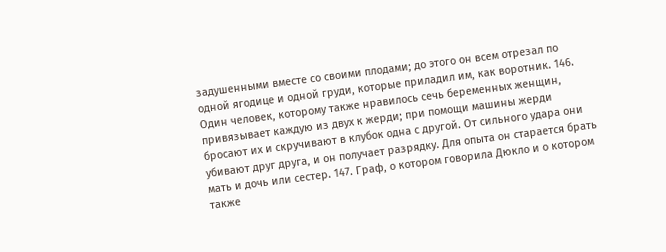задушенными вместе со своими плодами; до этого он всем отрезал по одной ягодице и одной груди, которые приладил им, как воротник. 146. Один человек, которому также нравилось сечь беременных женщин, привязывает каждую из двух к жерди; при помощи машины жерди бросают их и скручивают в клубок одна с другой. От сильного удара они убивают друг друга, и он получает разрядку. Для опыта он старается брать мать и дочь или сестер. 147. Граф, о котором говорила Дюкло и о котором также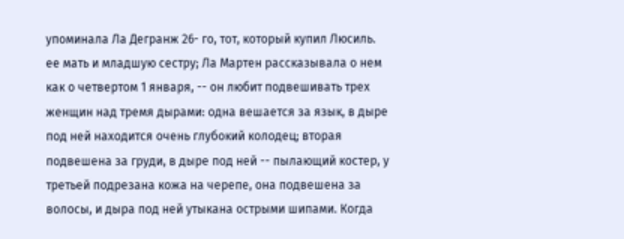упоминала Ла Дегранж 26- го, тот, который купил Люсиль. ее мать и младшую сестру; Ла Мартен рассказывала о нем как о четвертом 1 января, -- он любит подвешивать трех женщин над тремя дырами: одна вешается за язык, в дыре под ней находится очень глубокий колодец; вторая подвешена за груди, в дыре под ней -- пылающий костер, у третьей подрезана кожа на черепе, она подвешена за волосы, и дыра под ней утыкана острыми шипами. Когда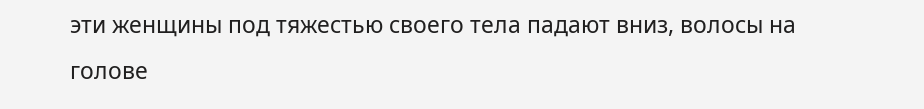эти женщины под тяжестью своего тела падают вниз, волосы на голове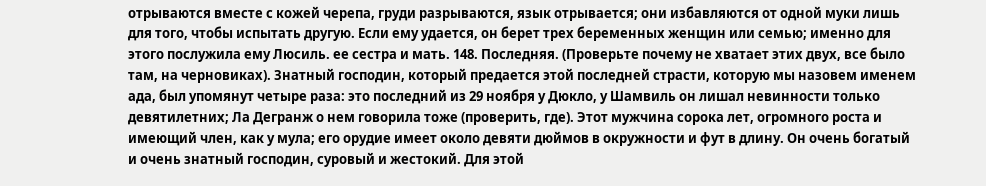отрываются вместе с кожей черепа, груди разрываются, язык отрывается; они избавляются от одной муки лишь для того, чтобы испытать другую. Если ему удается, он берет трех беременных женщин или семью; именно для этого послужила ему Люсиль. ее сестра и мать. 148. Последняя. (Проверьте почему не хватает этих двух, все было там, на черновиках). Знатный господин, который предается этой последней страсти, которую мы назовем именем ада, был упомянут четыре раза: это последний из 29 ноября у Дюкло, у Шамвиль он лишал невинности только девятилетних; Ла Дегранж о нем говорила тоже (проверить, где). Этот мужчина сорока лет, огромного роста и имеющий член, как у мула; его орудие имеет около девяти дюймов в окружности и фут в длину. Он очень богатый и очень знатный господин, суровый и жестокий. Для этой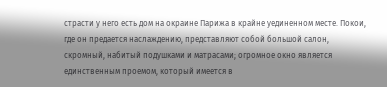страсти у него есть дом на окраине Парижа в крайне уединенном месте. Покои, где он предается наслаждению, представляют собой большой салон, скромный, набитый подушками и матрасами; огромное окно является единственным проемом, который имеется в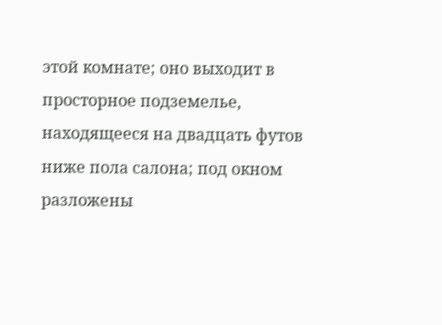этой комнате; оно выходит в просторное подземелье, находящееся на двадцать футов ниже пола салона; под окном разложены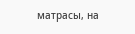матрасы, на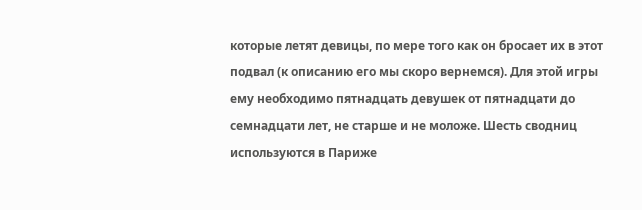которые летят девицы, по мере того как он бросает их в этот подвал (к описанию его мы скоро вернемся). Для этой игры ему необходимо пятнадцать девушек от пятнадцати до семнадцати лет, не старше и не моложе. Шесть сводниц используются в Париже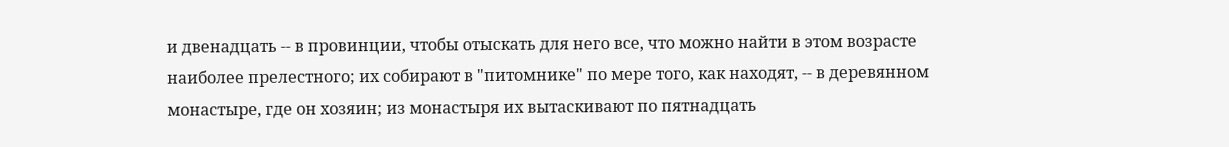и двенадцать -- в провинции, чтобы отыскать для него все, что можно найти в этом возрасте наиболее прелестного; их собирают в "питомнике" по мере того, как находят, -- в деревянном монастыре, где он хозяин; из монастыря их вытаскивают по пятнадцать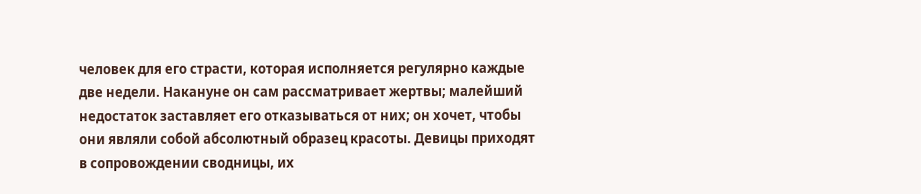человек для его страсти, которая исполняется регулярно каждые две недели. Накануне он сам рассматривает жертвы; малейший недостаток заставляет его отказываться от них; он хочет, чтобы они являли собой абсолютный образец красоты. Девицы приходят в сопровождении сводницы, их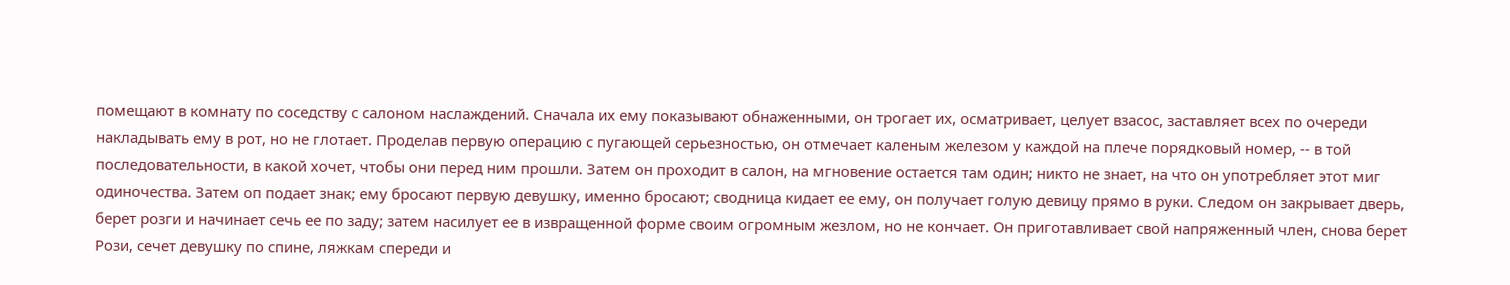помещают в комнату по соседству с салоном наслаждений. Сначала их ему показывают обнаженными, он трогает их, осматривает, целует взасос, заставляет всех по очереди накладывать ему в рот, но не глотает. Проделав первую операцию с пугающей серьезностью, он отмечает каленым железом у каждой на плече порядковый номер, -- в той последовательности, в какой хочет, чтобы они перед ним прошли. Затем он проходит в салон, на мгновение остается там один; никто не знает, на что он употребляет этот миг одиночества. Затем оп подает знак; ему бросают первую девушку, именно бросают; сводница кидает ее ему, он получает голую девицу прямо в руки. Следом он закрывает дверь, берет розги и начинает сечь ее по заду; затем насилует ее в извращенной форме своим огромным жезлом, но не кончает. Он приготавливает свой напряженный член, снова берет Рози, сечет девушку по спине, ляжкам спереди и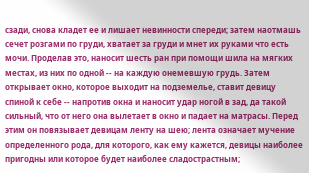сзади, снова кладет ее и лишает невинности спереди; затем наотмашь сечет розгами по груди, хватает за груди и мнет их руками что есть мочи. Проделав это, наносит шесть ран при помощи шила на мягких местах, из них по одной -- на каждую онемевшую грудь. Затем открывает окно, которое выходит на подземелье, ставит девицу спиной к себе -- напротив окна и наносит удар ногой в зад, да такой сильный, что от него она вылетает в окно и падает на матрасы. Перед этим он повязывает девицам ленту на шею; лента означает мучение определенного рода, для которого, как ему кажется, девицы наиболее пригодны или которое будет наиболее сладострастным;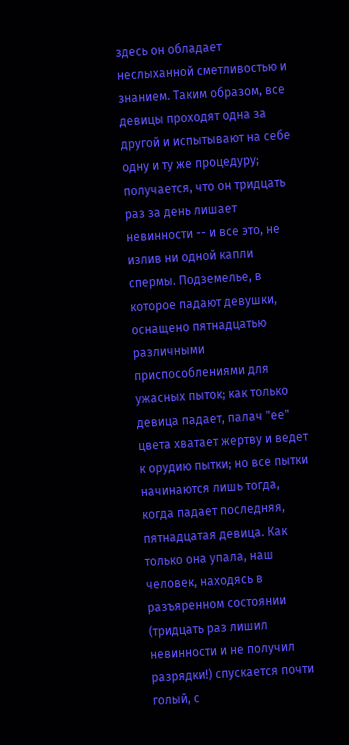здесь он обладает неслыханной сметливостью и знанием. Таким образом, все девицы проходят одна за другой и испытывают на себе одну и ту же процедуру; получается, что он тридцать раз за день лишает невинности -- и все это, не излив ни одной капли спермы. Подземелье, в которое падают девушки, оснащено пятнадцатью различными приспособлениями для ужасных пыток; как только девица падает, палач "ее" цвета хватает жертву и ведет к орудию пытки; но все пытки начинаются лишь тогда, когда падает последняя, пятнадцатая девица. Как только она упала, наш человек, находясь в разъяренном состоянии (тридцать раз лишил невинности и не получил разрядки!) спускается почти голый, с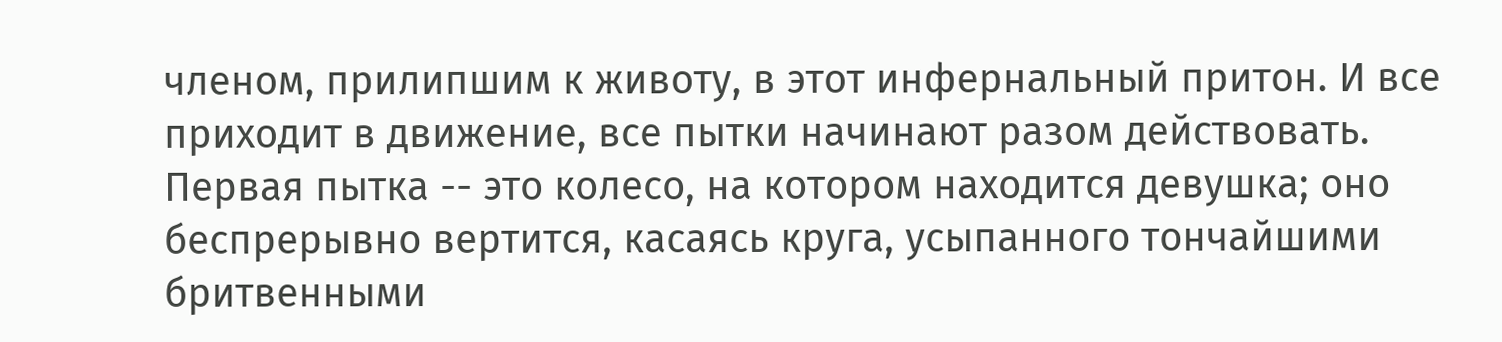членом, прилипшим к животу, в этот инфернальный притон. И все приходит в движение, все пытки начинают разом действовать. Первая пытка -- это колесо, на котором находится девушка; оно беспрерывно вертится, касаясь круга, усыпанного тончайшими бритвенными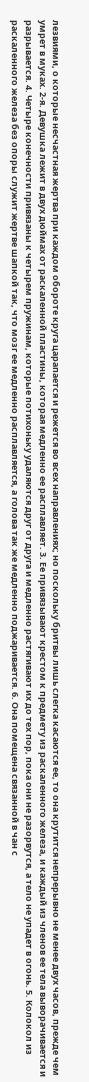лезвиями, о которые несчастная жертва при каждом обороте круга царапается и режется во всех направлениях; но поскольку бритвы лишь слегка касаются ее, то она крутится непрерывно не менее двух часов, прежде чем умрет в муках. 2-я. Девушка лежит в двух дюймах от раскаленной пластины, которая медленно ее расплавляет. 3. Ее привязывают крестом к предмету из раскаленного железа, и каждый из членов ее тела выворачивается и разрывается. 4. Четыре конечности привязаны к четырем пружинам, которые потихоньку удаляются друг от друга и медленно растягивают их до тех пор, пока они не разорвутся, а тело не упадет в огонь. 5. Колокол из раскаленного железа без опоры служит жертве шапкой так, что мозг ее медленно расплавляется, а голова так же медленно поджаривается. 6. Она помещена связанной в чан с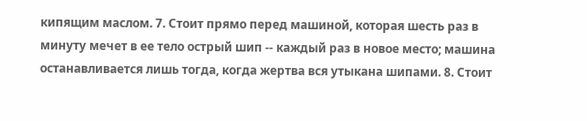кипящим маслом. 7. Стоит прямо перед машиной, которая шесть раз в минуту мечет в ее тело острый шип -- каждый раз в новое место; машина останавливается лишь тогда, когда жертва вся утыкана шипами. 8. Стоит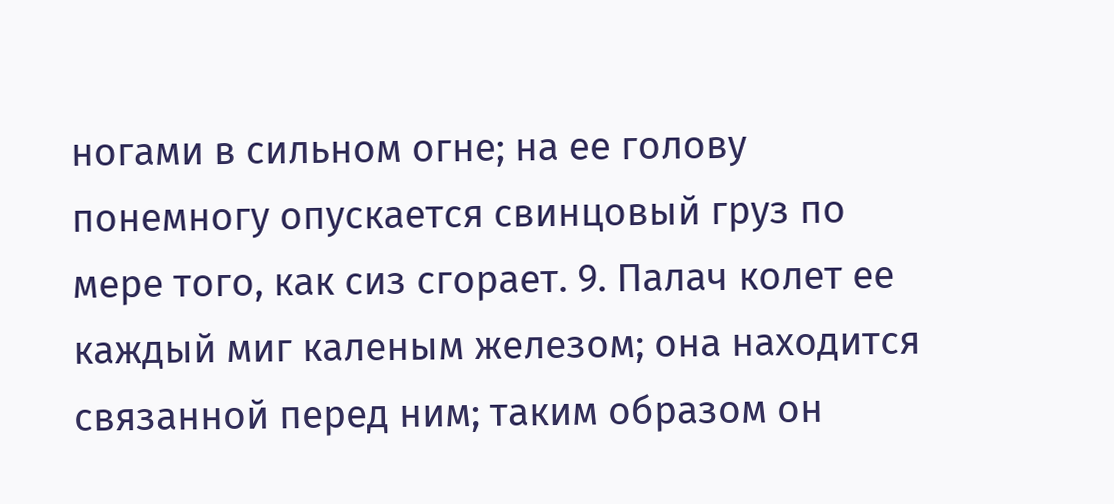ногами в сильном огне; на ее голову понемногу опускается свинцовый груз по мере того, как сиз сгорает. 9. Палач колет ее каждый миг каленым железом; она находится связанной перед ним; таким образом он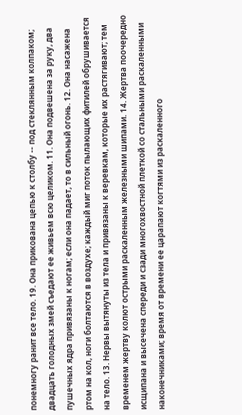понемногу ранит все тело. 19. Она прикована цепью к столбу -- под стеклянным колпаком; двадцать голодных змей съедают ее живьем всю целиком. 11. Она подвешена за руку, два пушечных ядра привязаны к ногам; если она падает, то в сильный огонь. 12. Она насажена ртом на кол, ноги болтаются в воздухе; каждый миг поток пылающих фитилей обрушивается на тело. 13. Нервы вытянуты из тела и привязаны к веревкам, которые их растягивают; тем временем жертву колют острыми раскаленным железными шипами. 14. Жертва поочередно исщипана и высечена спереди и сзади многохвостной плеткой со стальными раскаленными наконечниками; время от времени ее царапают когтями из раскаленного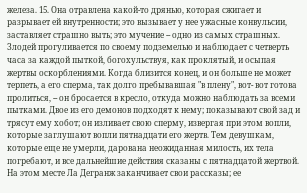железа. 15. Она отравлена какой-то дрянью, которая сжигает и разрывает ей внутренности; это вызывает у нее ужасные конвульсии, заставляет страшно выть; это мучение -- одно из самых страшных. Злодей прогуливается по своему подземелью и наблюдает с четверть часа за каждой пыткой, богохульствуя, как проклятый, и осыпая жертвы оскорблениями. Когда близится конец, и он больше не может терпеть, а его сперма, так долго пребывавшая "в плену", вот- вот готова пролиться, -- он бросается в кресло, откуда можно наблюдать за всеми пытками. Двое из его демонов подходят к нему; показывают свой зад и трясут ему хобот; он изливает свою сперму, извергая при этом вопли, которые заглушают вопли пятнадцати его жертв. Тем девушкам, которые еще не умерли, дарована неожиданная милость, их тела погребают, и все дальнейшие действия сказаны с пятнадцатой жертвой. На этом месте Ла Дегранж заканчивает свои рассказы; ее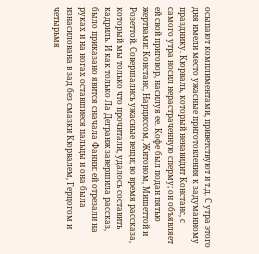осыпают комплиментами, приветствуют и т.д. С утра этого дня имели место ужасные приготовления к задуманному празднику. Кюрваль, который ненавидит Констанс, с самого утра носил нерастраченную сперму; он объявляет ей свой приговор, насилуя ее. Кофе был подан пятью жертвами: Констанс, Нарциссом, Житоном, Мишеттой и Розеттой. Совершались ужасные вещи; во время рассказа, который мы только что прочитали, удалось составить кадриль. И как только Ла Дегранж завершила рассказ, было приказано явится сначала Фанни: ей отрезали на руках и на ногах оставшиеся пальцы и она была изнасилована в зад без смазки Кюрвалем, Герцогом и четырьмя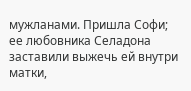мужланами. Пришла Софи; ее любовника Селадона заставили выжечь ей внутри матки,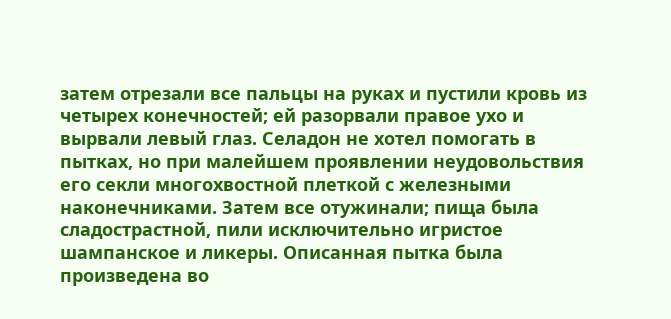затем отрезали все пальцы на руках и пустили кровь из четырех конечностей; ей разорвали правое ухо и вырвали левый глаз. Селадон не хотел помогать в пытках, но при малейшем проявлении неудовольствия его секли многохвостной плеткой с железными наконечниками. Затем все отужинали; пища была сладострастной, пили исключительно игристое шампанское и ликеры. Описанная пытка была произведена во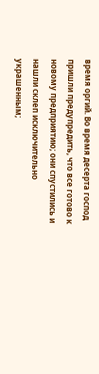время оргий. Во время десерта господ пришли предупредить, что все готово к новому предприятию; они спустились и нашли склеп исключительно украшенным;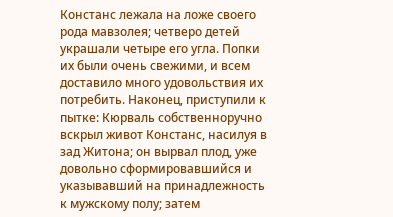Констанс лежала на ложе своего рода мавзолея; четверо детей украшали четыре его угла. Попки их были очень свежими, и всем доставило много удовольствия их потребить. Наконец, приступили к пытке: Кюрваль собственноручно вскрыл живот Констанс, насилуя в зад Житона; он вырвал плод, уже довольно сформировавшийся и указывавший на принадлежность к мужскому полу; затем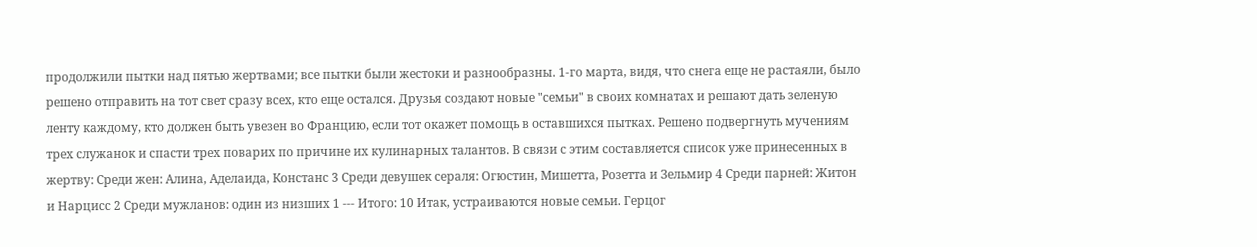продолжили пытки над пятью жертвами; все пытки были жестоки и разнообразны. 1-го марта, видя, что снега еще не растаяли, было решено отправить на тот свет сразу всех, кто еще остался. Друзья создают новые "семьи" в своих комнатах и решают дать зеленую ленту каждому, кто должен быть увезен во Францию, если тот окажет помощь в оставшихся пытках. Решено подвергнуть мучениям трех служанок и спасти трех поварих по причине их кулинарных талантов. В связи с этим составляется список уже принесенных в жертву: Среди жен: Алина, Аделаида, Констанс 3 Среди девушек сераля: Огюстин, Мишетта, Розетта и Зельмир 4 Среди парней: Житон и Нарцисс 2 Среди мужланов: один из низших 1 --- Итого: 10 Итак, устраиваются новые семьи. Герцог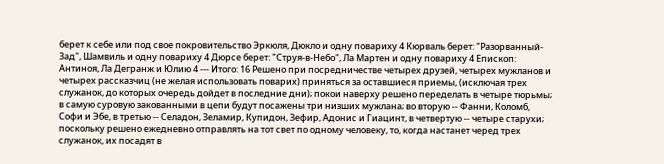берет к себе или под свое покровительство Эркюля, Дюкло и одну повариху 4 Кюрваль берет: "Разорванный-Зад", Шамвиль и одну повариху 4 Дюрсе берет: "Струя-в-Небо", Ла Мартен и одну повариху 4 Епископ: Антиноя, Ла Дегранж и Юлию 4 --- Итого: 16 Решено при посредничестве четырех друзей, четырех мужланов и четырех рассказчиц (не желая использовать поварих) приняться за оставшиеся приемы, (исключая трех служанок, до которых очередь дойдет в последние дни); покои наверху решено переделать в четыре тюрьмы; в самую суровую закованными в цепи будут посажены три низших мужлана; во вторую -- Фанни, Коломб, Софи и Эбе, в третью -- Селадон, Зеламир, Купидон, Зефир, Адонис и Гиацинт, в четвертую -- четыре старухи; поскольку решено ежедневно отправлять на тот свет по одному человеку, то, когда настанет черед трех служанок, их посадят в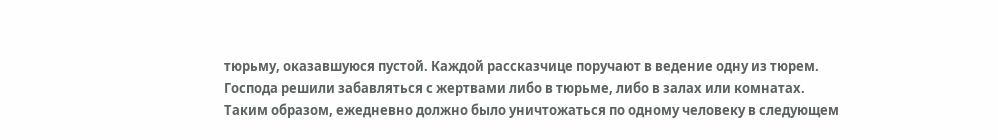тюрьму, оказавшуюся пустой. Каждой рассказчице поручают в ведение одну из тюрем. Господа решили забавляться с жертвами либо в тюрьме, либо в залах или комнатах. Таким образом, ежедневно должно было уничтожаться по одному человеку в следующем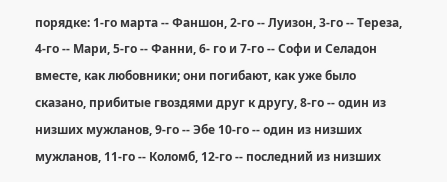порядке: 1-го марта -- Фаншон, 2-го -- Луизон, 3-го -- Тереза, 4-го -- Мари, 5-го -- Фанни, 6- го и 7-го -- Софи и Селадон вместе, как любовники; они погибают, как уже было сказано, прибитые гвоздями друг к другу, 8-го -- один из низших мужланов, 9-го -- Эбе 10-го -- один из низших мужланов, 11-го -- Коломб, 12-го -- последний из низших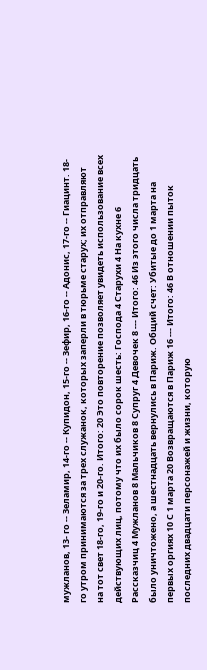мужланов, 13- го -- Зеламир, 14-го -- Купидон, 15-го -- Зефир, 16-го -- Адонис, 17-го -- Гиацинт. 18-го утром принимаются за трех служанок, которых заперли в тюрьме старух; их отправляют на тот свет 18-го, 19-го и 20-го. Итого: 20 Это повторение позволяет увидеть использование всех действующих лиц, потому что их было сорок шесть: Господа 4 Старухи 4 На кухне 6 Рассказчиц 4 Мужланов 8 Мальчиков 8 Супруг 4 Девочек 8 --- Итого: 46 Из этого числа тридцать было уничтожено, а шестнадцать вернулись в Париж. Общий счет: Убитые до 1 марта на первых оргиях 10 С 1 марта 20 Возвращаются в Париж 16 --- Итого: 46 В отношении пыток последних двадцати персонажей и жизни, которую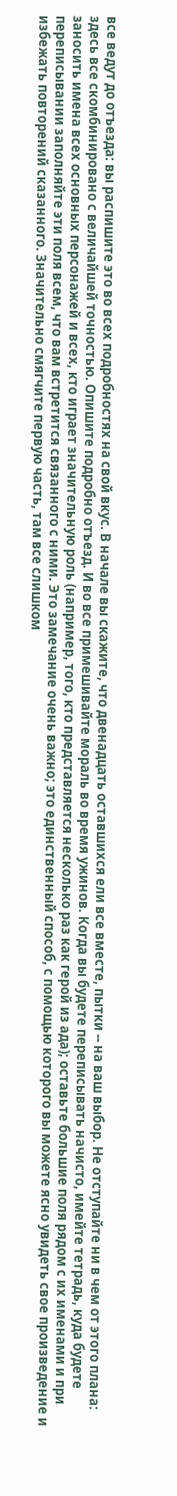все ведут до отъезда: вы распишите это во всех подробностях на свой вкус. В начале вы скажите, что двенадцать оставшихся ели все вместе, пытки -- на ваш выбор. Не отступайте ни в чем от этого плана: здесь все скомбинировано с величайшей точностью. Опишите подробно отъезд. И во все примешивайте мораль во время ужинов. Когда вы будете переписывать начисто, имейте тетрадь, куда будете заносить имена всех основных персонажей и всех, кто играет значительную роль (например, того, кто представляется несколько раз как герой из ада); оставьте большие поля рядом с их именами и при переписывании заполняйте эти поля всем, что вам встретится связанного с ними. Это замечание очень важно; это единственный способ, с помощью которого вы можете ясно увидеть свое произведение и избежать повторений сказанного. Значительно смягчите первую часть, там все слишком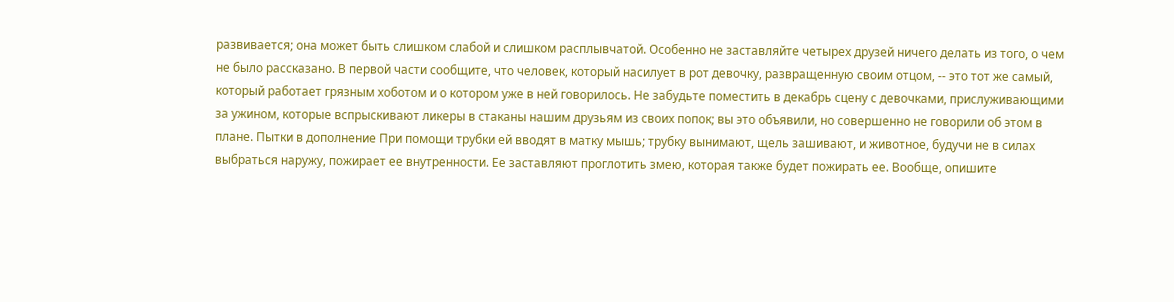развивается; она может быть слишком слабой и слишком расплывчатой. Особенно не заставляйте четырех друзей ничего делать из того, о чем не было рассказано. В первой части сообщите, что человек, который насилует в рот девочку, развращенную своим отцом, -- это тот же самый, который работает грязным хоботом и о котором уже в ней говорилось. Не забудьте поместить в декабрь сцену с девочками, прислуживающими за ужином, которые вспрыскивают ликеры в стаканы нашим друзьям из своих попок; вы это объявили, но совершенно не говорили об этом в плане. Пытки в дополнение При помощи трубки ей вводят в матку мышь; трубку вынимают, щель зашивают, и животное, будучи не в силах выбраться наружу, пожирает ее внутренности. Ее заставляют проглотить змею, которая также будет пожирать ее. Вообще, опишите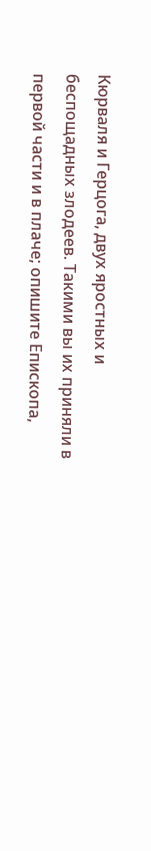Кюрваля и Герцога, двух яростных и беспощадных злодеев. Такими вы их приняли в первой части и в плаче; опишите Епископа,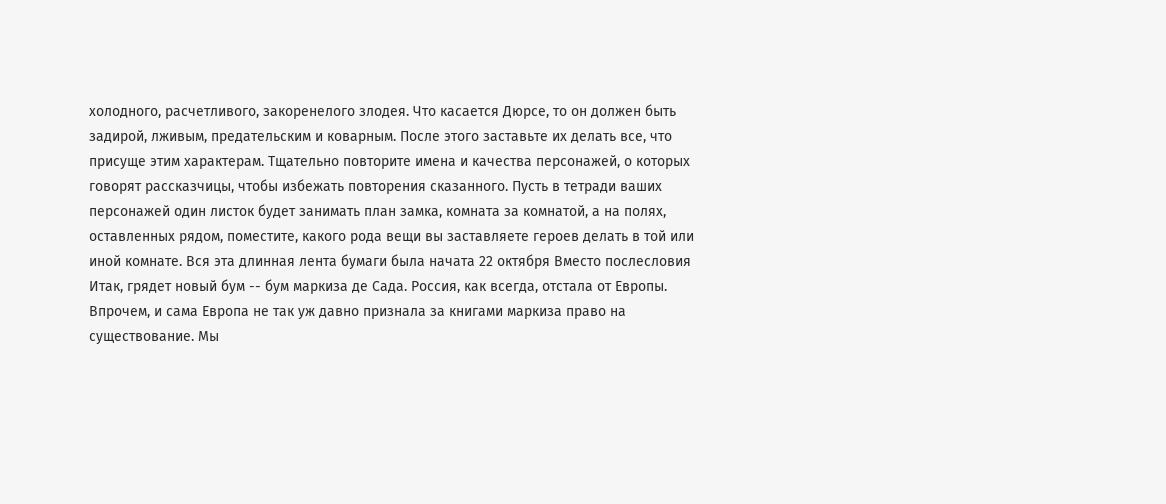холодного, расчетливого, закоренелого злодея. Что касается Дюрсе, то он должен быть задирой, лживым, предательским и коварным. После этого заставьте их делать все, что присуще этим характерам. Тщательно повторите имена и качества персонажей, о которых говорят рассказчицы, чтобы избежать повторения сказанного. Пусть в тетради ваших персонажей один листок будет занимать план замка, комната за комнатой, а на полях, оставленных рядом, поместите, какого рода вещи вы заставляете героев делать в той или иной комнате. Вся эта длинная лента бумаги была начата 22 октября Вместо послесловия Итак, грядет новый бум -- бум маркиза де Сада. Россия, как всегда, отстала от Европы. Впрочем, и сама Европа не так уж давно признала за книгами маркиза право на существование. Мы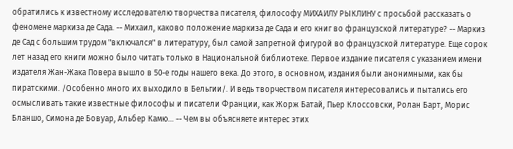обратились к известному исследователю творчества писателя, философу МИХАИЛУ РЫКЛИНУ с просьбой рассказать о феномене маркиза де Сада. -- Михаил, каково положение маркиза де Сада и его книг во французской литературе? -- Маркиз де Сад с большим трудом "включался" в литературу, был самой запретной фигурой во французской литературе. Еще сорок лет назад его книги можно было читать только в Национальной библиотеке. Первое издание писателя с указанием имени издателя Жан-Жака Повера вышло в 50-е годы нашего века. До этого, в основном, издания были анонимными, как бы пиратскими. /Особенно много их выходило в Бельгии/. И ведь творчеством писателя интересовались и пытались его осмысливать такие известные философы и писатели Франции, как Жорж Батай, Пьер Клоссовски, Ролан Барт, Морис Бланшо, Симона де Бовуар, Альбер Камю... -- Чем вы объясняете интерес этих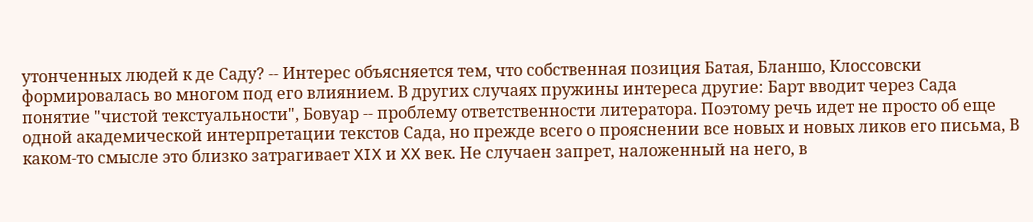утонченных людей к де Саду? -- Интерес объясняется тем, что собственная позиция Батая, Бланшо, Клоссовски формировалась во многом под его влиянием. В других случаях пружины интереса другие: Барт вводит через Сада понятие "чистой текстуальности", Бовуар -- проблему ответственности литератора. Поэтому речь идет не просто об еще одной академической интерпретации текстов Сада, но прежде всего о прояснении все новых и новых ликов его письма, В каком-то смысле это близко затрагивает XIX и XX век. Не случаен запрет, наложенный на него, в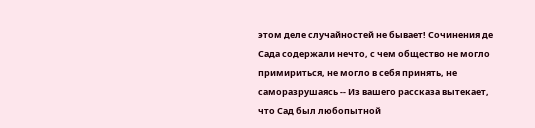этом деле случайностей не бывает! Сочинения де Сада содержали нечто, с чем общество не могло примириться, не могло в себя принять, не саморазрушаясь -- Из вашего рассказа вытекает, что Сад был любопытной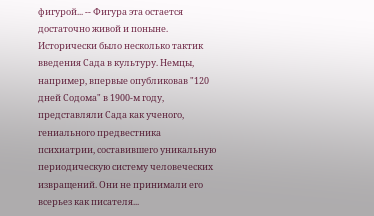фигурой... -- Фигура эта остается достаточно живой и поныне. Исторически было несколько тактик введения Сада в культуру. Немцы, например, впервые опубликовав "120 дней Содома" в 1900-м году, представляли Сада как ученого, гениального предвестника психиатрии, составившего уникальную периодическую систему человеческих извращений. Они не принимали его всерьез как писателя...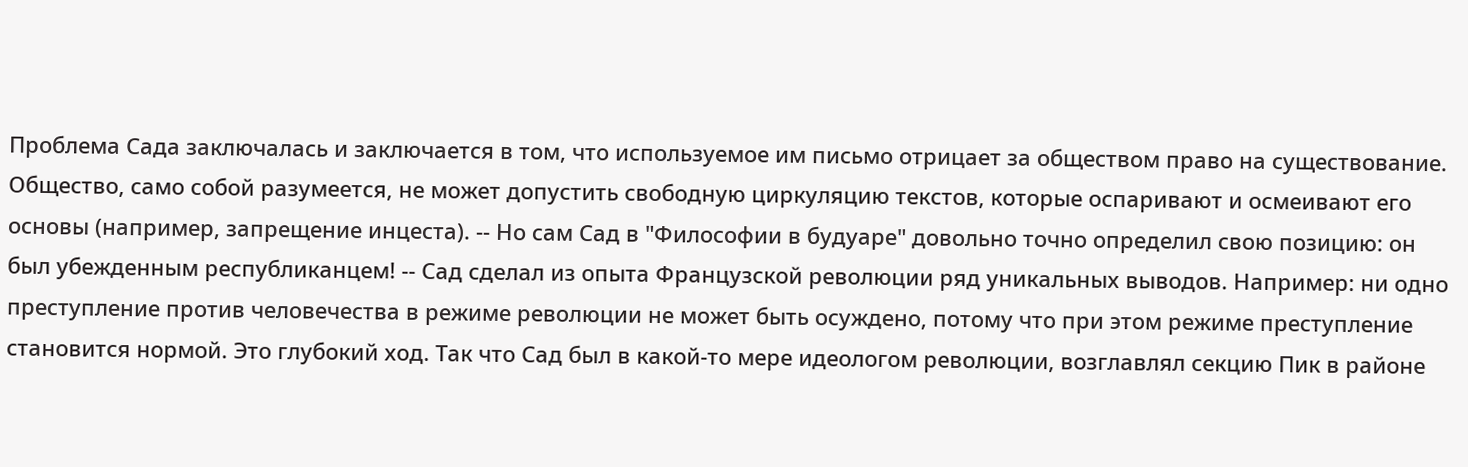Проблема Сада заключалась и заключается в том, что используемое им письмо отрицает за обществом право на существование. Общество, само собой разумеется, не может допустить свободную циркуляцию текстов, которые оспаривают и осмеивают его основы (например, запрещение инцеста). -- Но сам Сад в "Философии в будуаре" довольно точно определил свою позицию: он был убежденным республиканцем! -- Сад сделал из опыта Французской революции ряд уникальных выводов. Например: ни одно преступление против человечества в режиме революции не может быть осуждено, потому что при этом режиме преступление становится нормой. Это глубокий ход. Так что Сад был в какой-то мере идеологом революции, возглавлял секцию Пик в районе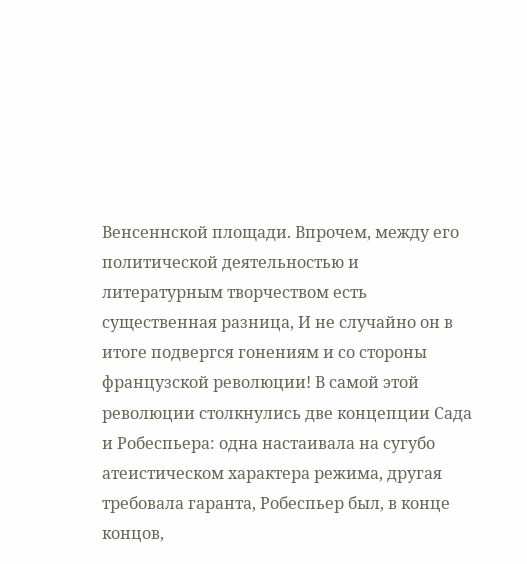Венсеннской площади. Впрочем, между его политической деятельностью и литературным творчеством есть существенная разница, И не случайно он в итоге подвергся гонениям и со стороны французской революции! В самой этой революции столкнулись две концепции Сада и Робеспьера: одна настаивала на сугубо атеистическом характера режима, другая требовала гаранта, Робеспьер был, в конце концов,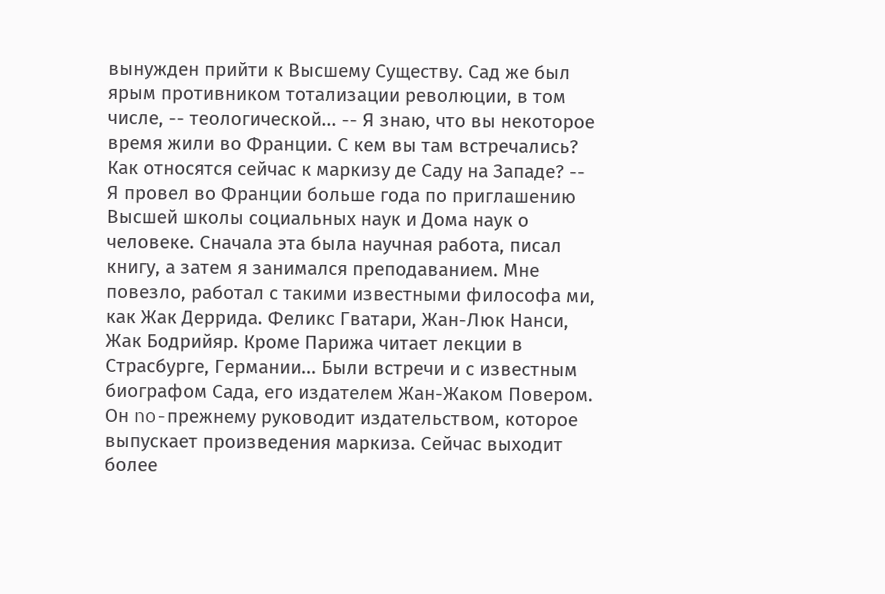вынужден прийти к Высшему Существу. Сад же был ярым противником тотализации революции, в том числе, -- теологической... -- Я знаю, что вы некоторое время жили во Франции. С кем вы там встречались? Как относятся сейчас к маркизу де Саду на Западе? -- Я провел во Франции больше года по приглашению Высшей школы социальных наук и Дома наук о человеке. Сначала эта была научная работа, писал книгу, а затем я занимался преподаванием. Мне повезло, работал с такими известными философа ми, как Жак Деррида. Феликс Гватари, Жан-Люк Нанси, Жак Бодрийяр. Кроме Парижа читает лекции в Страсбурге, Германии... Были встречи и с известным биографом Сада, его издателем Жан-Жаком Повером. Он no-прежнему руководит издательством, которое выпускает произведения маркиза. Сейчас выходит более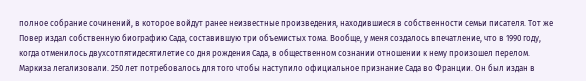полное собрание сочинений, в которое войдут ранее неизвестные произведения, находившиеся в собственности семьи писателя. Тот же Повер издал собственную биографию Сада, составившую три объемистых тома. Вообще, у меня создалось впечатление, что в 1990 году, когда отменилось двухсотпятидесятилетие со дня рождения Сада, в общественном сознании отношении к нему произошел перелом. Маркиза легализовали. 250 лет потребовалось для того чтобы наступило официальное признание Сада во Франции. Он был издан в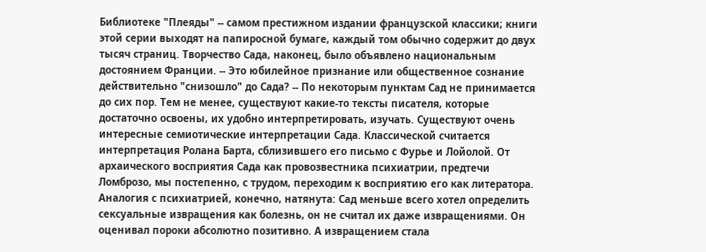Библиотеке "Плеяды" -- самом престижном издании французской классики; книги этой серии выходят на папиросной бумаге, каждый том обычно содержит до двух тысяч страниц. Творчество Сада, наконец, было объявлено национальным достоянием Франции. -- Это юбилейное признание или общественное сознание действительно "снизошло" до Сада? -- По некоторым пунктам Сад не принимается до сих пор. Тем не менее, существуют какие-то тексты писателя, которые достаточно освоены, их удобно интерпретировать, изучать. Существуют очень интересные семиотические интерпретации Сада. Классической считается интерпретация Ролана Барта, сблизившего его письмо с Фурье и Лойолой. От архаического восприятия Сада как провозвестника психиатрии, предтечи Ломброзо, мы постепенно, с трудом, переходим к восприятию его как литератора. Аналогия с психиатрией, конечно, натянута: Сад меньше всего хотел определить сексуальные извращения как болезнь, он не считал их даже извращениями. Он оценивал пороки абсолютно позитивно. А извращением стала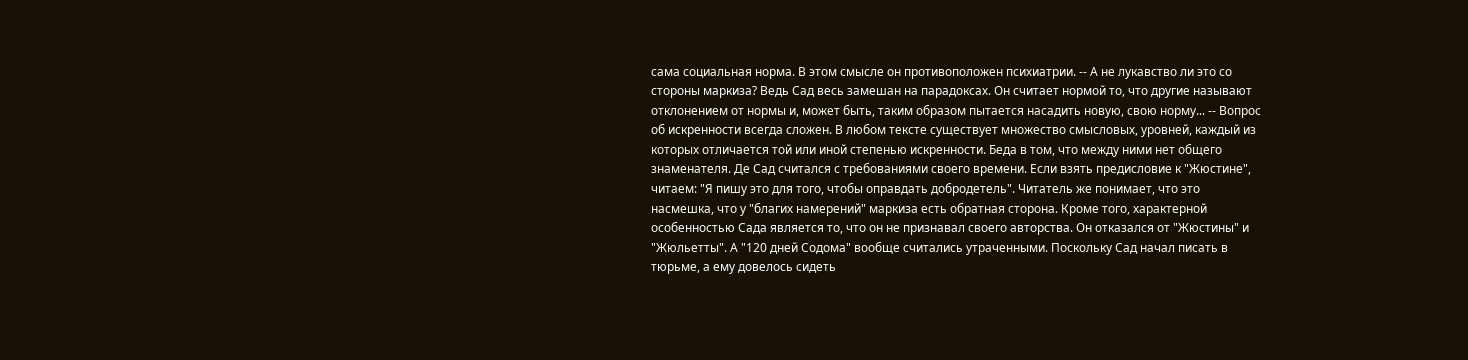сама социальная норма. В этом смысле он противоположен психиатрии. -- А не лукавство ли это со стороны маркиза? Ведь Сад весь замешан на парадоксах. Он считает нормой то, что другие называют отклонением от нормы и, может быть, таким образом пытается насадить новую, свою норму... -- Вопрос об искренности всегда сложен. В любом тексте существует множество смысловых, уровней, каждый из которых отличается той или иной степенью искренности. Беда в том, что между ними нет общего знаменателя. Де Сад считался с требованиями своего времени. Если взять предисловие к "Жюстине", читаем: "Я пишу это для того, чтобы оправдать добродетель". Читатель же понимает, что это насмешка, что у "благих намерений" маркиза есть обратная сторона. Кроме того, характерной особенностью Сада является то, что он не признавал своего авторства. Он отказался от "Жюстины" и "Жюльетты". А "120 дней Содома" вообще считались утраченными. Поскольку Сад начал писать в тюрьме, а ему довелось сидеть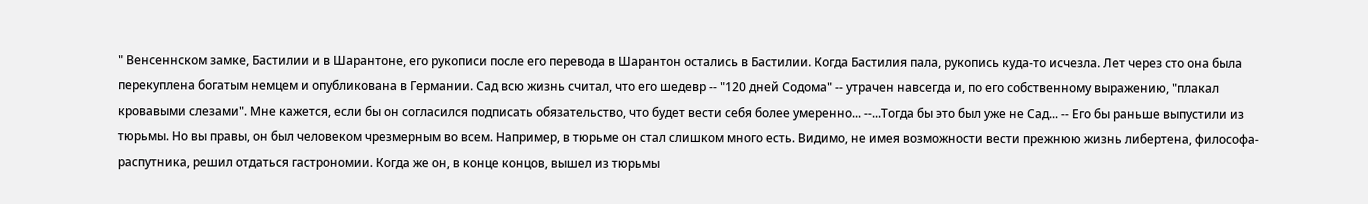" Венсеннском замке, Бастилии и в Шарантоне, его рукописи после его перевода в Шарантон остались в Бастилии. Когда Бастилия пала, рукопись куда-то исчезла. Лет через сто она была перекуплена богатым немцем и опубликована в Германии. Сад всю жизнь считал, что его шедевр -- "120 дней Содома" -- утрачен навсегда и, по его собственному выражению, "плакал кровавыми слезами". Мне кажется, если бы он согласился подписать обязательство, что будет вести себя более умеренно... --...Тогда бы это был уже не Сад... -- Его бы раньше выпустили из тюрьмы. Но вы правы, он был человеком чрезмерным во всем. Например, в тюрьме он стал слишком много есть. Видимо, не имея возможности вести прежнюю жизнь либертена, философа-распутника, решил отдаться гастрономии. Когда же он, в конце концов, вышел из тюрьмы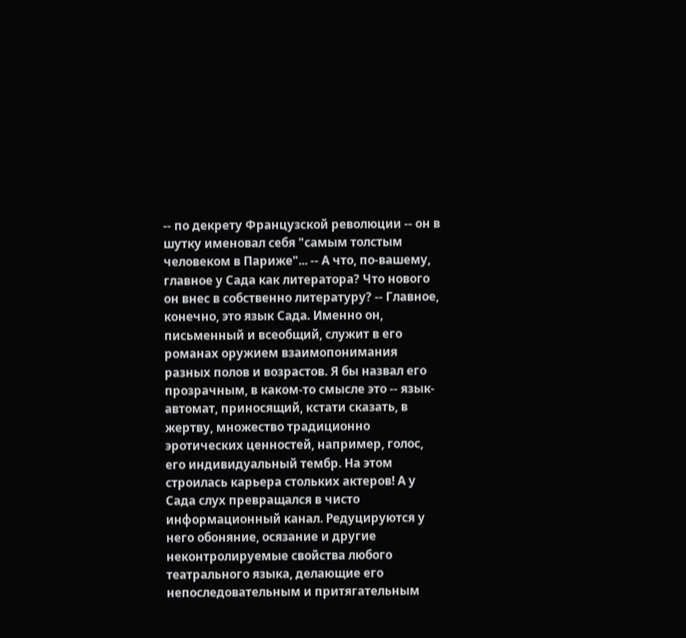-- по декрету Французской революции -- он в шутку именовал себя "самым толстым человеком в Париже"... -- А что, по-вашему, главное у Сада как литератора? Что нового он внес в собственно литературу? -- Главное, конечно, это язык Сада. Именно он, письменный и всеобщий, служит в его романах оружием взаимопонимания разных полов и возрастов. Я бы назвал его прозрачным, в каком-то смысле это -- язык-автомат, приносящий, кстати сказать, в жертву, множество традиционно эротических ценностей, например, голос, его индивидуальный тембр. На этом строилась карьера стольких актеров! А у Сада слух превращался в чисто информационный канал. Редуцируются у него обоняние, осязание и другие неконтролируемые свойства любого театрального языка, делающие его непоследовательным и притягательным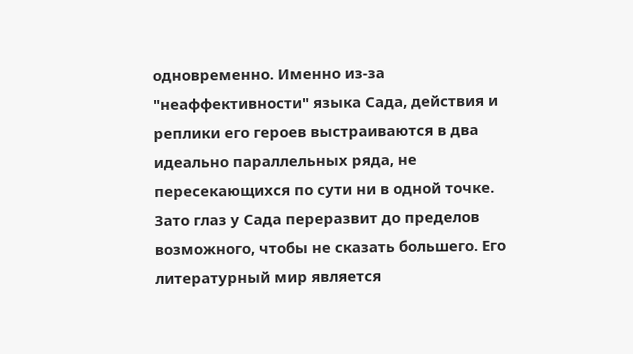одновременно. Именно из-за "неаффективности" языка Сада, действия и реплики его героев выстраиваются в два идеально параллельных ряда, не пересекающихся по сути ни в одной точке. Зато глаз у Сада переразвит до пределов возможного, чтобы не сказать большего. Его литературный мир является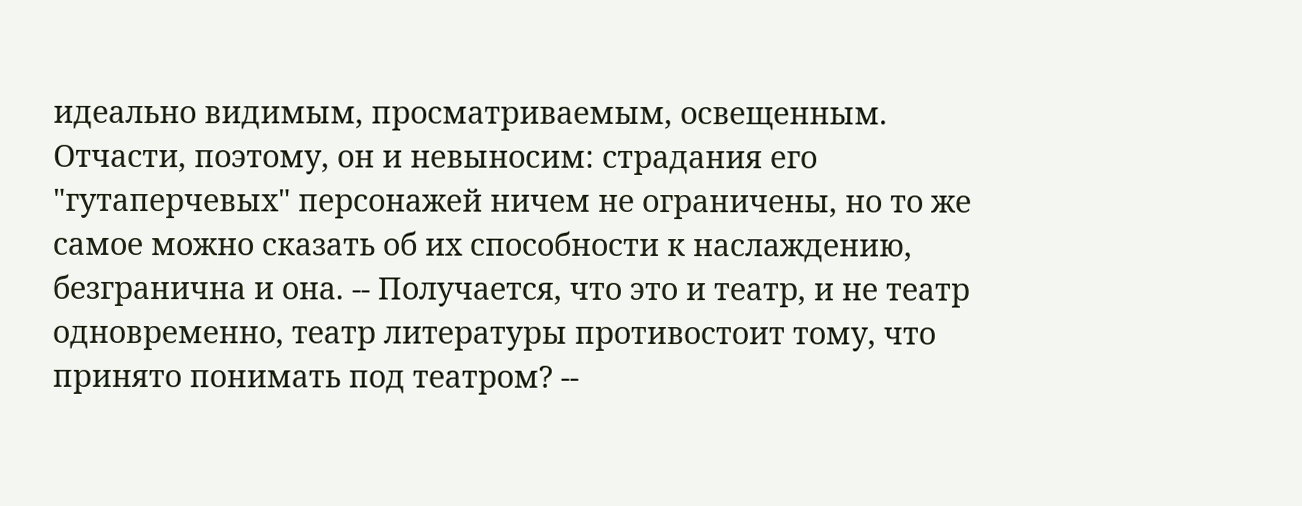идеально видимым, просматриваемым, освещенным. Отчасти, поэтому, он и невыносим: страдания его "гутаперчевых" персонажей ничем не ограничены, но то же самое можно сказать об их способности к наслаждению, безгранична и она. -- Получается, что это и театр, и не театр одновременно, театр литературы противостоит тому, что принято понимать под театром? --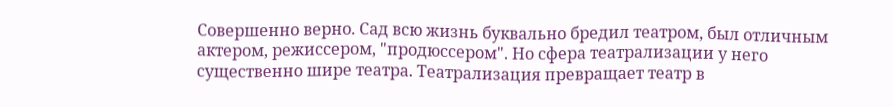Совершенно верно. Сад всю жизнь буквально бредил театром, был отличным актером, режиссером, "продюссером". Но сфера театрализации у него существенно шире театра. Театрализация превращает театр в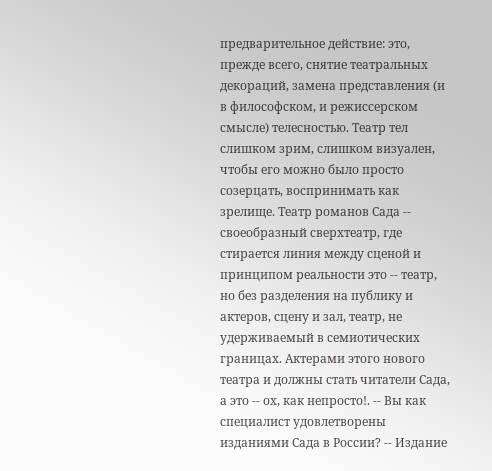предварительное действие: это, прежде всего, снятие театральных декораций, замена представления (и в философском, и режиссерском смысле) телесностью. Театр тел слишком зрим, слишком визуален, чтобы его можно было просто созерцать, воспринимать как зрелище. Театр романов Сада -- своеобразный сверхтеатр, где стирается линия между сценой и принципом реальности это -- театр, но без разделения на публику и актеров, сцену и зал, театр, не удерживаемый в семиотических границах. Актерами этого нового театра и должны стать читатели Сада, а это -- ох, как непросто!. -- Вы как специалист удовлетворены изданиями Сада в России? -- Издание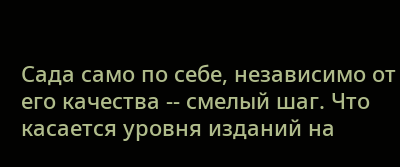Сада само по себе, независимо от его качества -- смелый шаг. Что касается уровня изданий на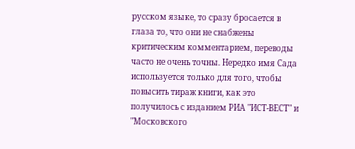русском языке, то сразу бросается в глаза то, что они не снабжены критическим комментарием, переводы часто не очень точны. Нередко имя Сада используется только для того, чтобы повысить тираж книги, как это получилось с изданием РИА "ИСТ-ВЕСТ" и "Московского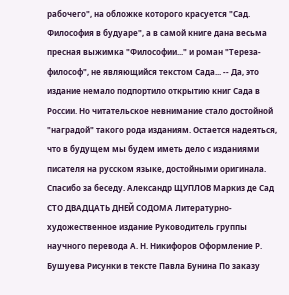рабочего", на обложке которого красуется "Сад. Философия в будуаре", а в самой книге дана весьма пресная выжимка "Философии..." и роман "Тереза-философ", не являющийся текстом Сада... -- Да, это издание немало подпортило открытию книг Сада в России. Но читательское невнимание стало достойной "наградой" такого рода изданиям. Остается надеяться, что в будущем мы будем иметь дело с изданиями писателя на русском языке, достойными оригинала. Спасибо за беседу. Александр ЩУПЛОВ Маркиз де Сад СТО ДВАДЦАТЬ ДНЕЙ СОДОМА Литературно-художественное издание Руководитель группы научного перевода А. Н. Никифоров Оформление Р. Бушуева Рисунки в тексте Павла Бунина По заказу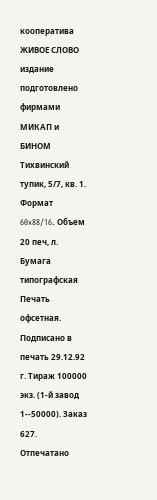кооператива ЖИВОЕ СЛОВО издание подготовлено фирмами МИКАП и БИНОМ Тихвинский тупик, 5/7, кв. 1. Формат 60x88/16. Объем 20 печ, л. Бумага типографская Печать офсетная. Подписано в печать 29.12.92 г. Тираж 100000 экз. (1-й завод 1--50000). Заказ 627. Отпечатано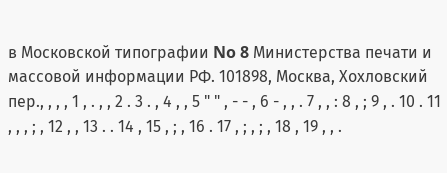в Московской типографии No 8 Министерства печати и массовой информации РФ. 101898, Москва, Хохловский пер., , , , 1 , . , , 2 . 3 . , 4 , , 5 " " , - - , 6 - , , . 7 , , : 8 , ; 9 , . 10 . 11 , , , ; , 12 , , 13 . . 14 , 15 , ; , 16 . 17 , ; , ; , 18 , 19 , , .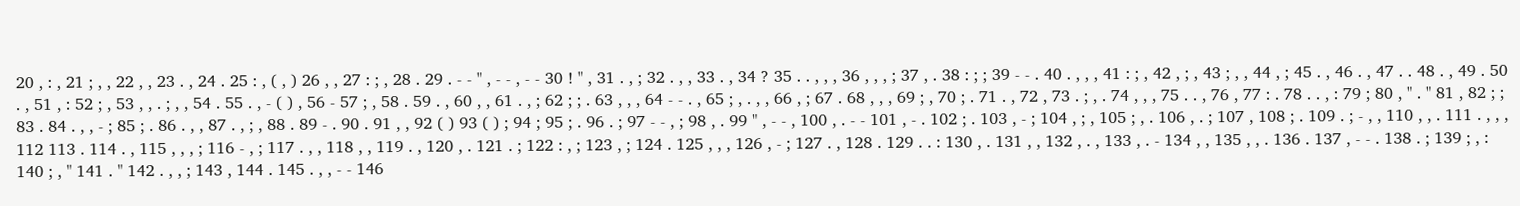20 , : , 21 ; , , 22 , , 23 . , 24 . 25 : , ( , ) 26 , , 27 : ; , 28 . 29 . - - " , - - , - - 30 ! " , 31 . , ; 32 . , , 33 . , 34 ? 35 . . , , , 36 , , , ; 37 , . 38 : ; ; 39 - - . 40 . , , , 41 : ; , 42 , ; , 43 ; , , 44 , ; 45 . , 46 . , 47 . . 48 . , 49 . 50 . , 51 , : 52 ; , 53 , , . ; , , 54 . 55 . , - ( ) , 56 - 57 ; , 58 . 59 . , 60 , , 61 . , ; 62 ; ; . 63 , , , 64 - - . , 65 ; , . , , 66 , ; 67 . 68 , , , 69 ; , 70 ; . 71 . , 72 , 73 . ; , . 74 , , , 75 . . , 76 , 77 : . 78 . . , : 79 ; 80 , " . " 81 , 82 ; ; 83 . 84 . , , - ; 85 ; . 86 . , , 87 . , ; , 88 . 89 - . 90 . 91 , , 92 ( ) 93 ( ) ; 94 ; 95 ; . 96 . ; 97 - - , ; 98 , . 99 " , - - , 100 , . - - 101 , - . 102 ; . 103 , - ; 104 , ; , 105 ; , . 106 , . ; 107 , 108 ; . 109 . ; - , , 110 , , . 111 . , , , 112 113 . 114 . , 115 , , , ; 116 - , ; 117 . , , 118 , , 119 . , 120 , . 121 . ; 122 : , ; 123 , ; 124 . 125 , , , 126 , - ; 127 . , 128 . 129 . . : 130 , . 131 , , 132 , . , 133 , . - 134 , , 135 , , . 136 . 137 , - - . 138 . ; 139 ; , : 140 ; , " 141 . " 142 . , , ; 143 , 144 . 145 . , , - - 146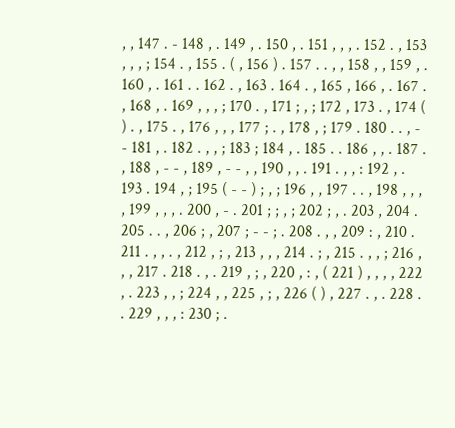, , 147 . - 148 , . 149 , . 150 , . 151 , , , . 152 . , 153 , , , ; 154 . , 155 . ( , 156 ) . 157 . . , , 158 , , 159 , . 160 , . 161 . . 162 . , 163 . 164 . , 165 , 166 , . 167 . , 168 , . 169 , , , ; 170 . , 171 ; , ; 172 , 173 . , 174 ( ) . , 175 . , 176 , , , 177 ; . , 178 , ; 179 . 180 . . , - - 181 , . 182 . , , ; 183 ; 184 , . 185 . . 186 , , . 187 . , 188 , - - , 189 , - - , , 190 , , . 191 . , , : 192 , . 193 . 194 , ; 195 ( - - ) ; , ; 196 , , 197 . . , 198 , , , , 199 , , , . 200 , - . 201 ; ; , ; 202 ; , . 203 , 204 . 205 . . , 206 ; , 207 ; - - ; . 208 . , , 209 : , 210 . 211 . , , . , 212 , ; , 213 , , , 214 . ; , 215 . , , ; 216 , , , 217 . 218 . , . 219 , ; , 220 , : , ( 221 ) , , , , 222 , . 223 , , ; 224 , , 225 , ; , 226 ( ) , 227 . , . 228 . . 229 , , , : 230 ; .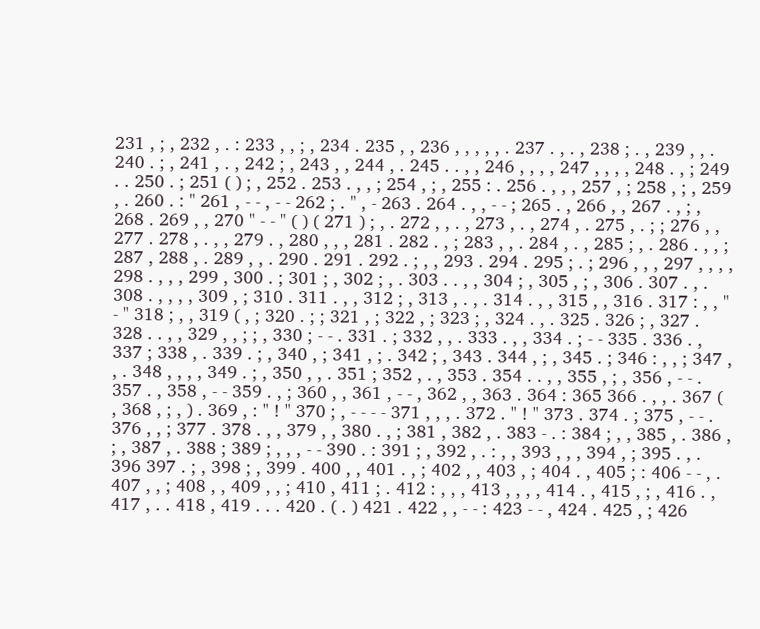231 , ; , 232 , . : 233 , , ; , 234 . 235 , , 236 , , , , , . 237 . , . , 238 ; . , 239 , , . 240 . ; , 241 , . , 242 ; , 243 , , 244 , . 245 . . , , 246 , , , , 247 , , , , 248 . , ; 249 . . 250 . ; 251 ( ) ; , 252 . 253 . , , ; 254 , ; , 255 : . 256 . , , , 257 , ; 258 , ; , 259 , . 260 . : " 261 , - - , - - 262 ; . " , - 263 . 264 . , , - - ; 265 . , 266 , , 267 . , ; , 268 . 269 , , 270 " - - " ( ) ( 271 ) ; , . 272 , , . , 273 , . , 274 , . 275 , . ; ; 276 , , 277 . 278 , . , , 279 . , 280 , , , 281 . 282 . , ; 283 , , . 284 , . , 285 ; , . 286 . , , ; 287 , 288 , . 289 , , . 290 . 291 . 292 . ; , , 293 . 294 . 295 ; . ; 296 , , , 297 , , , , 298 . , , , 299 , 300 . ; 301 ; , 302 ; , . 303 . . , , 304 ; , 305 , ; , 306 . 307 . , . 308 . , , , , 309 , ; 310 . 311 . , , 312 ; , 313 , . , . 314 . , , 315 , , 316 . 317 : , , " - " 318 ; , , 319 ( , ; 320 . ; ; 321 , ; 322 , ; 323 ; , 324 . , . 325 . 326 ; , 327 . 328 . . , , 329 , , ; ; , 330 ; - - . 331 . ; 332 , , . 333 . , , 334 . ; - - 335 . 336 . , 337 ; 338 , . 339 . ; , 340 , ; 341 , ; . 342 ; , 343 . 344 , ; , 345 . ; 346 : , , ; 347 , , . 348 , , , , 349 . ; , 350 , , . 351 ; 352 , . , 353 . 354 . . , , 355 , ; , 356 , - - . 357 . , 358 , - - 359 . , ; 360 , , 361 , - - , 362 , , 363 . 364 : 365 366 . , , . 367 ( , 368 , ; , ) . 369 , : " ! " 370 ; , - - - - 371 , , , . 372 . " ! " 373 . 374 . ; 375 , - - . 376 , , ; 377 . 378 . , , 379 , , 380 . , ; 381 , 382 , . 383 - . : 384 ; , , 385 , . 386 , ; , 387 , . 388 ; 389 ; , , , - - 390 . : 391 ; , 392 , . : , , 393 , , , 394 , ; 395 . , . 396 397 . ; , 398 ; , 399 . 400 , , 401 . , ; 402 , , 403 , ; 404 . , 405 ; : 406 - - , . 407 , , ; 408 , , 409 , , ; 410 , 411 ; . 412 : , , , 413 , , , , 414 . , 415 , ; , 416 . , 417 , . . 418 , 419 . . . 420 . ( . ) 421 . 422 , , - - : 423 - - , 424 . 425 , ; 426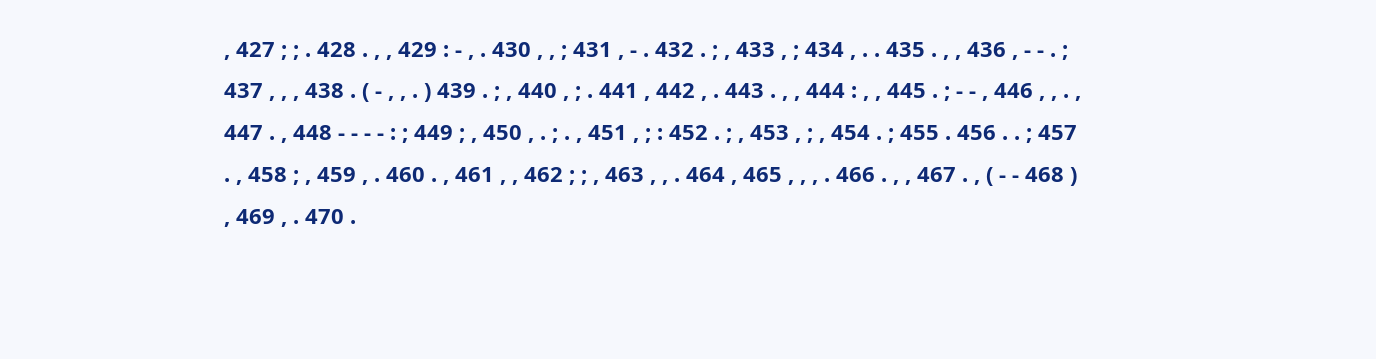, 427 ; ; . 428 . , , 429 : - , . 430 , , ; 431 , - . 432 . ; , 433 , ; 434 , . . 435 . , , 436 , - - . ; 437 , , , 438 . ( - , , . ) 439 . ; , 440 , ; . 441 , 442 , . 443 . , , 444 : , , 445 . ; - - , 446 , , . , 447 . , 448 - - - - : ; 449 ; , 450 , . ; . , 451 , ; : 452 . ; , 453 , ; , 454 . ; 455 . 456 . . ; 457 . , 458 ; , 459 , . 460 . , 461 , , 462 ; ; , 463 , , . 464 , 465 , , , . 466 . , , 467 . , ( - - 468 ) , 469 , . 470 .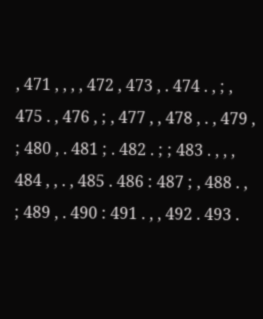, 471 , , , , 472 , 473 , . 474 . , ; , 475 . , 476 , ; , 477 , , 478 , . , 479 , ; 480 , . 481 ; . 482 . ; ; 483 . , , , 484 , , . , 485 . 486 : 487 ; , 488 . , ; 489 , . 490 : 491 . , , 492 . 493 .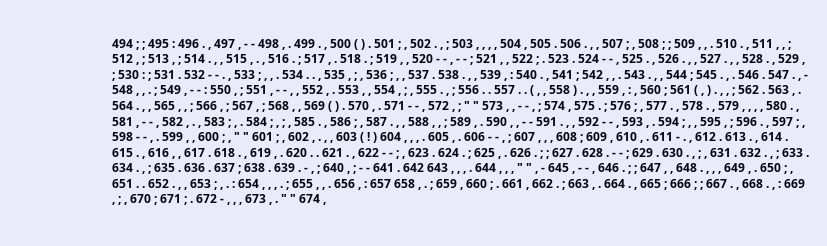494 ; ; 495 : 496 . , 497 , - - 498 , . 499 . , 500 ( ) . 501 ; , 502 . , ; 503 , , , , 504 , 505 . 506 . , , 507 ; , 508 ; ; 509 , , . 510 . , 511 , , ; 512 , ; 513 , ; 514 . , , 515 , . , 516 . ; 517 , . 518 . ; 519 , , 520 - - , - - ; 521 , , 522 ; . 523 . 524 - - , 525 . , 526 . , , 527 . , , 528 . , 529 , ; 530 : ; 531 . 532 - - . , 533 ; , , . 534 . . , 535 , ; , 536 ; , , 537 . 538 . , , 539 , : 540 . , 541 ; 542 , , . 543 . , , 544 ; 545 . , . 546 . 547 . , - 548 , , . ; 549 , - - : 550 , ; 551 , - - , , 552 , . 553 , , 554 , ; , 555 . , ; 556 . . 557 . . ( , , 558 ) . , , 559 , : , 560 ; 561 ( , ) . , , ; 562 . 563 , . 564 . , , 565 , , ; 566 , ; 567 , ; 568 , , 569 ( ) . 570 , . 571 - - , 572 , ; " " 573 , , - - , ; 574 , 575 . ; 576 ; , 577 . , 578 . , 579 , , , , 580 . , 581 , - - , 582 , . , 583 ; , . 584 ; , ; , 585 . , 586 ; , 587 . , , 588 , , ; 589 , . 590 , , - - 591 . , , 592 - - , 593 , . 594 ; , , 595 , ; 596 . , 597 ; , 598 - - , . 599 , , 600 ; , " " 601 ; , 602 , . , , 603 ( ! ) 604 , , , . 605 , . 606 - - , ; 607 , , , 608 ; 609 , 610 , . 611 - . , 612 . 613 . , 614 . 615 . , 616 , , 617 . 618 . , 619 , . 620 . . 621 . , 622 - - ; , 623 . 624 . ; 625 , . 626 . ; ; 627 . 628 . - - ; 629 . 630 . , ; , 631 . 632 . , ; 633 . 634 . , ; 635 . 636 . 637 ; 638 . 639 . - , ; 640 , ; - - 641 . 642 643 , , , . 644 , , , " " , - 645 , - - , 646 . ; ; 647 , , 648 . , , , 649 , . 650 ; , 651 . . 652 . , , 653 ; , . : 654 , , , . ; 655 , , . 656 , : 657 658 , . ; 659 , 660 ; . 661 , 662 . ; 663 , . 664 . , 665 ; 666 ; ; 667 . , 668 . , : 669 , ; , 670 ; 671 ; . 672 - , , , 673 , . " " 674 ,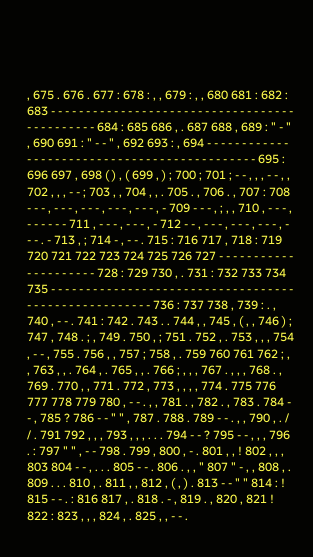, 675 . 676 . 677 : 678 : , , 679 : , , 680 681 : 682 : 683 - - - - - - - - - - - - - - - - - - - - - - - - - - - - - - - - - - - - - - - - - - - - - 684 : 685 686 , . 687 688 , 689 : " - " , 690 691 : " - - " , 692 693 : , 694 - - - - - - - - - - - - - - - - - - - - - - - - - - - - - - - - - - - - - - - - - - - - - 695 : 696 697 , 698 ( ) , ( 699 , ) ; 700 ; 701 ; - - , , , - - , , 702 , , , - - ; 703 , , 704 , , . 705 . , 706 . , 707 : 708 - - - , - - - , - - - , - - - , - - - , - 709 - - - , ; , , 710 , - - - , - - - - - - 711 , - - - , - - - , - 712 - - , - - - , - - - , - - - , - - - . - 713 , ; 714 - , - - . 715 : 716 717 , 718 : 719 720 721 722 723 724 725 726 727 - - - - - - - - - - - - - - - - - - - - - 728 : 729 730 , . 731 : 732 733 734 735 - - - - - - - - - - - - - - - - - - - - - - - - - - - - - - - - - - - - - - - - - - - - - - - - - - - - - 736 : 737 738 , 739 : . , 740 , - - . 741 : 742 . 743 . . 744 , , 745 , ( , , 746 ) ; 747 , 748 . ; , 749 . 750 , ; 751 . 752 , . 753 , , , 754 , - - , 755 . 756 , , 757 ; 758 , . 759 760 761 762 ; , , 763 , , . 764 , . 765 , , . 766 ; , , , 767 . , , , 768 . , 769 . 770 , , 771 . 772 , 773 , , , , 774 . 775 776 777 778 779 780 , - - . , , 781 . , 782 . , 783 . 784 - - , 785 ? 786 - - " " , 787 . 788 . 789 - - . , , 790 , . / / . 791 792 , , , 793 , , , . . . 794 - - ? 795 - - , , , 796 . : 797 " " , - - 798 . 799 , 800 , - . 801 , , ! 802 , , , 803 804 - - , . . . 805 - - . 806 . , , " 807 " - , , 808 , . 809 . . . 810 , . 811 , , 812 , ( , ) . 813 - - " " 814 : ! 815 - - . : 816 817 , . 818 . - , 819 . , 820 , 821 ! 822 : 823 , , , 824 , . 825 , , - - .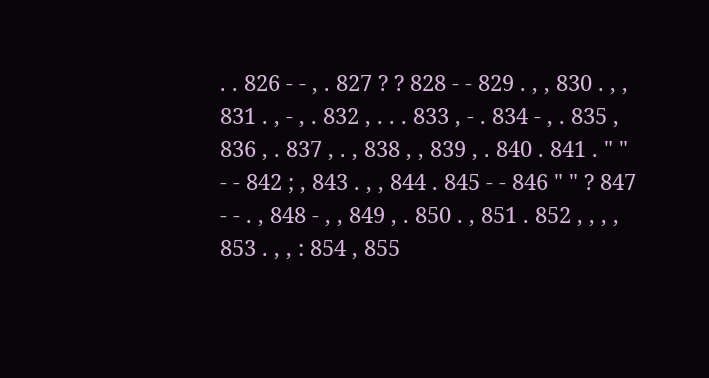. . 826 - - , . 827 ? ? 828 - - 829 . , , 830 . , , 831 . , - , . 832 , . . . 833 , - . 834 - , . 835 , 836 , . 837 , . , 838 , , 839 , . 840 . 841 . " " - - 842 ; , 843 . , , 844 . 845 - - 846 " " ? 847 - - . , 848 - , , 849 , . 850 . , 851 . 852 , , , , 853 . , , : 854 , 855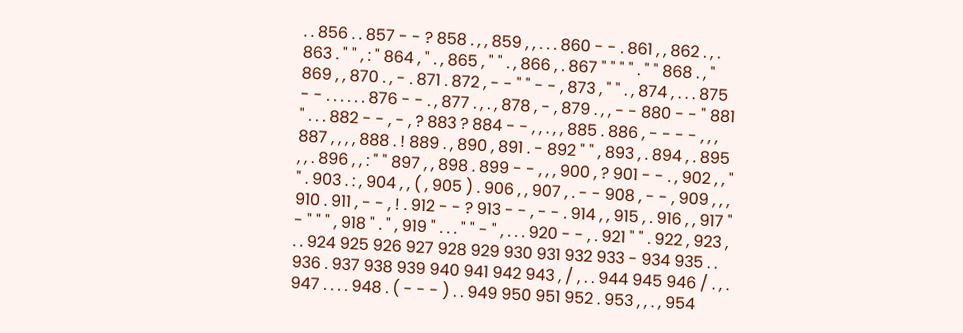. . 856 . . 857 - - ? 858 . , , 859 , , . . . 860 - - . 861 , , 862 . , . 863 . " " , : " 864 , " . , 865 , " " . , 866 , . 867 " " " " . " " 868 . , " 869 , , 870 . , - . 871 . 872 , - - " " - - , 873 , " " . , 874 , . . . 875 - - . . . . . . 876 - - . , 877 . , . , 878 , - , 879 . , , - - 880 - - " 881 " . . . 882 - - , - , ? 883 ? 884 - - , , . , , 885 . 886 , - - - - , , , 887 , , , , 888 . ! 889 . , 890 , 891 . - 892 " " , 893 , . 894 , . 895 , , . 896 , , : " " 897 , , 898 . 899 - - , , , 900 , ? 901 - - . , 902 , , " " . 903 . : , 904 , , ( , 905 ) . 906 , , 907 , . - - 908 , - - , 909 , , , 910 . 911 , - - , ! . 912 - - ? 913 - - , - - . 914 , , 915 , . 916 , , 917 " - " " " , 918 " . " , 919 " . . . " " - " , . . . 920 - - , . 921 " " . 922 , 923 , . . 924 925 926 927 928 929 930 931 932 933 - 934 935 . . 936 . 937 938 939 940 941 942 943 , / , . . 944 945 946 / . , . 947 . . . . 948 . ( - - - ) . . 949 950 951 952 . 953 , , . , 954